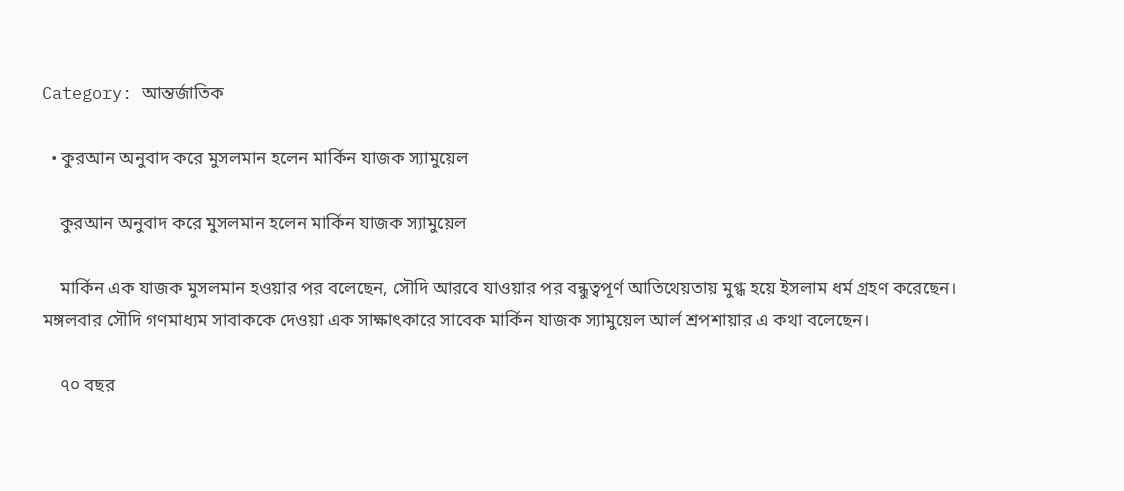Category: আন্তর্জাতিক

  • কুরআন অনুবাদ করে মুসলমান হলেন মার্কিন যাজক স্যামুয়েল

    কুরআন অনুবাদ করে মুসলমান হলেন মার্কিন যাজক স্যামুয়েল

    মার্কিন এক যাজক মুসলমান হওয়ার পর বলেছেন, সৌদি আরবে যাওয়ার পর বন্ধুত্বপূর্ণ আতিথেয়তায় মুগ্ধ হয়ে ইসলাম ধর্ম গ্রহণ করেছেন। মঙ্গলবার সৌদি গণমাধ্যম সাবাককে দেওয়া এক সাক্ষাৎকারে সাবেক মার্কিন যাজক স্যামুয়েল আর্ল শ্রপশায়ার এ কথা বলেছেন।

    ৭০ বছর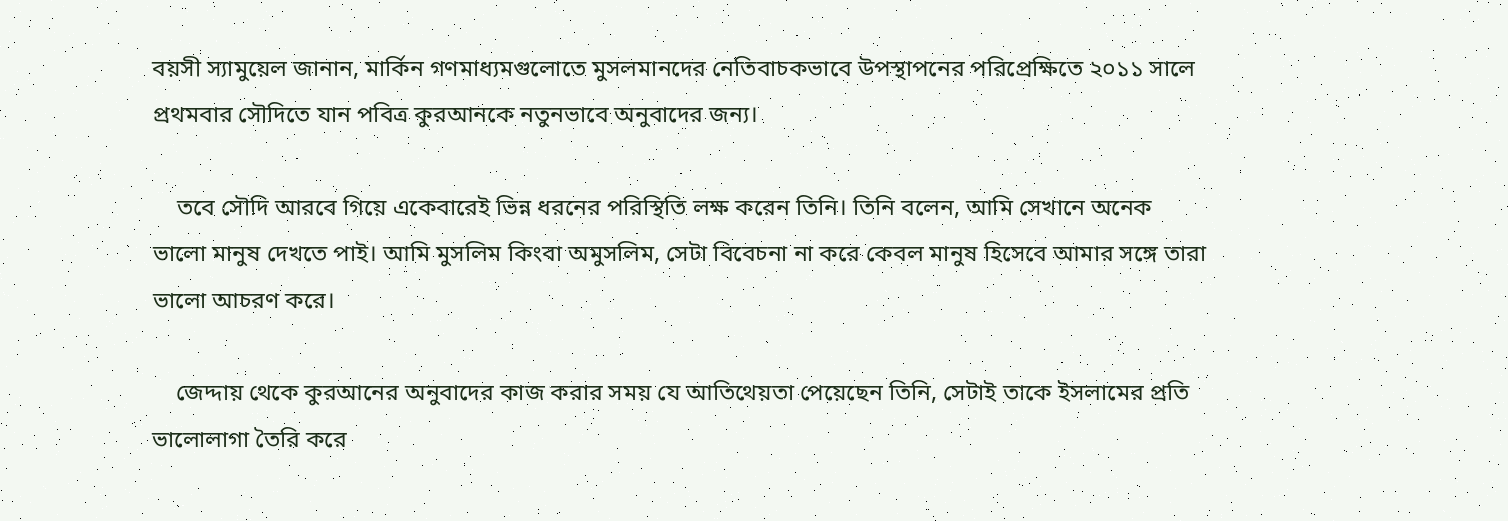বয়সী স্যামুয়েল জানান, মার্কিন গণমাধ্যমগুলোতে মুসলমানদের নেতিবাচকভাবে উপস্থাপনের পরিপ্রেক্ষিতে ২০১১ সালে প্রথমবার সৌদিতে যান পবিত্র কুরআনকে নতুনভাবে অনুবাদের জন্য।

    তবে সৌদি আরবে গিয়ে একেবারেই ভিন্ন ধরনের পরিস্থিতি লক্ষ করেন তিনি। তিনি বলেন, আমি সেখানে অনেক ভালো মানুষ দেখতে পাই। আমি মুসলিম কিংবা অমুসলিম, সেটা বিবেচনা না করে কেবল মানুষ হিসেবে আমার সঙ্গে তারা ভালো আচরণ করে।

    জেদ্দায় থেকে কুরআনের অনুবাদের কাজ করার সময় যে আতিথেয়তা পেয়েছেন তিনি, সেটাই তাকে ইসলামের প্রতি ভালোলাগা তৈরি করে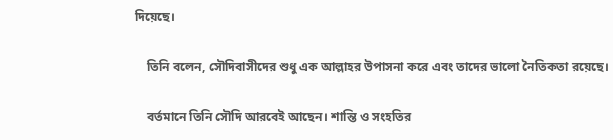দিয়েছে।

    তিনি বলেন, সৌদিবাসীদের শুধু এক আল্লাহর উপাসনা করে এবং তাদের ভালো নৈতিকতা রয়েছে।

    বর্তমানে তিনি সৌদি আরবেই আছেন। শান্তি ও সংহতির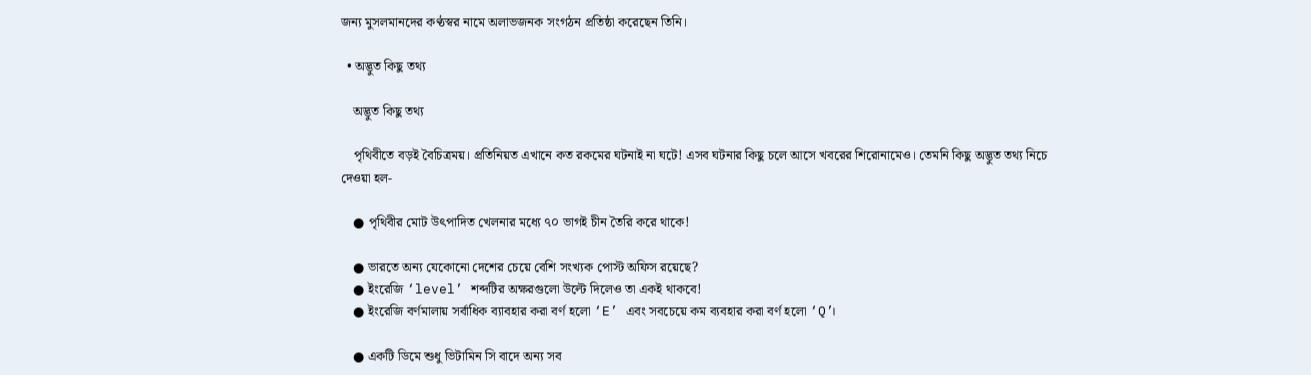জন্য মুসলমানদের কণ্ঠস্বর নামে অলাভজনক সংগঠন প্রতিষ্ঠা করেছেন তিনি।

  • অদ্ভুত কিছু তথ্য

    অদ্ভুত কিছু তথ্য

    পৃথিবীতে বড়ই বৈচিত্রময়। প্রতিনিয়ত এখানে কত রকমের ঘটনাই না ঘটে! এসব ঘটনার কিছু চলে আসে খবরের শিরোনামেও। তেমনি কিছু অদ্ভুত তথ্য নিচে দেওয়া হল-

    ● পৃথিবীর মোট উৎপাদিত খেলনার মধ্যে ৭০ ভাগই চীন তৈরি করে থাকে!

    ● ভারতে অন্য যেকোনো দেশের চেয়ে বেশি সংখ্যক পোস্ট অফিস রয়েছে?
    ● ইংরেজি ‘level’ শব্দটির অক্ষরগুলো উল্টে দিলেও তা একই থাকবে!
    ● ইংরেজি বর্ণমালায় সর্বাধিক ব্যাবহার করা বর্ণ হলো ‘E’ এবং সবচেয়ে কম ব্যবহার করা বর্ণ হলো ‘Q’।

    ● একটি ডিমে শুধু ভিটামিন সি বাদে অন্য সব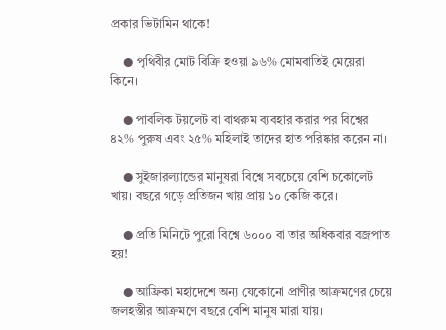প্রকার ভিটামিন থাকে!

    ● পৃথিবীর মোট বিক্রি হওয়া ৯৬% মোমবাতিই মেয়েরা কিনে।

    ● পাবলিক টয়লেট বা বাথরুম ব্যবহার করার পর বিশ্বের ৪২% পুরুষ এবং ২৫% মহিলাই তাদের হাত পরিষ্কার করেন না।

    ● সুইজারল্যান্ডের মানুষরা বিশ্বে সবচেয়ে বেশি চকোলেট খায়। বছরে গড়ে প্রতিজন খায় প্রায় ১০ কেজি করে।

    ● প্রতি মিনিটে পুরো বিশ্বে ৬০০০ বা তার অধিকবার বজ্রপাত হয়!

    ● আফ্রিকা মহাদেশে অন্য যেকোনো প্রাণীর আক্রমণের চেয়ে জলহস্তীর আক্রমণে বছরে বেশি মানুষ মারা যায়।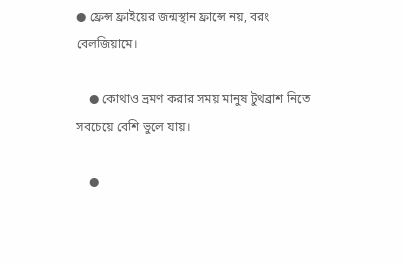● ফ্রেন্স ফ্রাইয়ের জন্মস্থান ফ্রান্সে নয়, বরং বেলজিয়ামে।

    ● কোথাও ভ্রমণ করার সময় মানুষ টুথব্রাশ নিতে সবচেয়ে বেশি ভুলে যায়।

    ●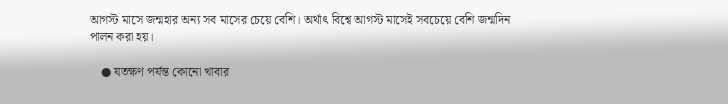আগস্ট মাসে জন্মহার অন্য সব মাসের চেয়ে বেশি। অর্থাৎ বিশ্বে আগস্ট মাসেই সবচেয়ে বেশি জন্মদিন পালন করা হয়।

    ● যতক্ষণ পর্যন্ত কোনো খাবার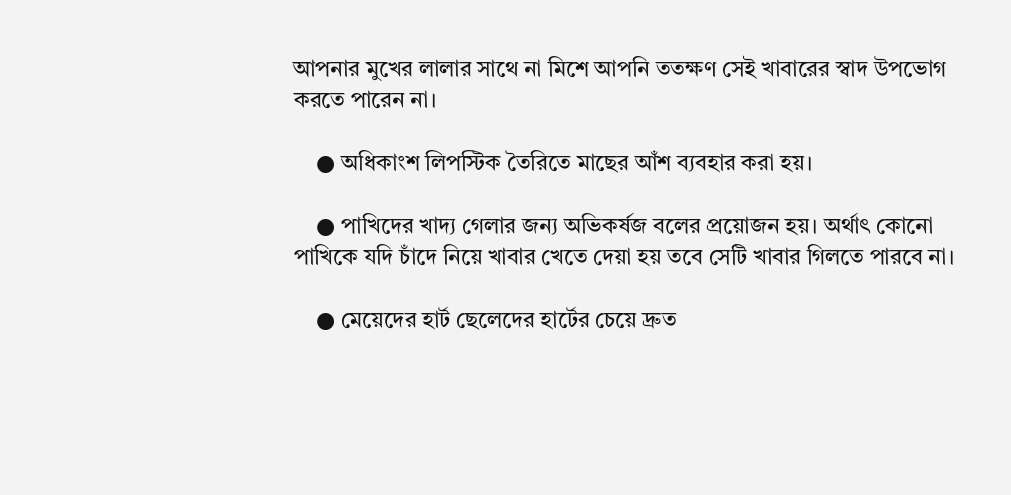আপনার মুখের লালার সাথে না মিশে আপনি ততক্ষণ সেই খাবারের স্বাদ উপভোগ করতে পারেন না।

    ● অধিকাংশ লিপস্টিক তৈরিতে মাছের আঁশ ব্যবহার করা হয়।

    ● পাখিদের খাদ্য গেলার জন্য অভিকর্ষজ বলের প্রয়োজন হয়। অর্থাৎ কোনো পাখিকে যদি চাঁদে নিয়ে খাবার খেতে দেয়া হয় তবে সেটি খাবার গিলতে পারবে না।

    ● মেয়েদের হার্ট ছেলেদের হার্টের চেয়ে দ্রুত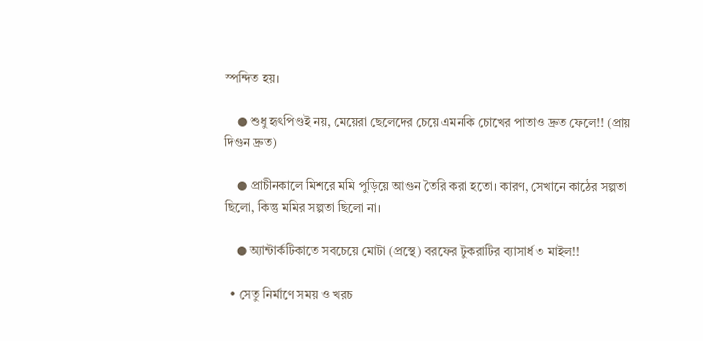স্পন্দিত হয়।

    ● শুধু হৃৎপিণ্ডই নয়, মেয়েরা ছেলেদের চেয়ে এমনকি চোখের পাতাও দ্রুত ফেলে!! (প্রায় দিগুন দ্রুত)

    ● প্রাচীনকালে মিশরে মমি পুড়িয়ে আগুন তৈরি করা হতো। কারণ, সেখানে কাঠের সল্পতা ছিলো, কিন্তু মমির সল্পতা ছিলো না।

    ● অ্যান্টার্কটিকাতে সবচেয়ে মোটা (প্রস্থে) বরফের টুকরাটির ব্যাসার্ধ ৩ মাইল!!

  • সেতু নির্মাণে সময় ও খরচ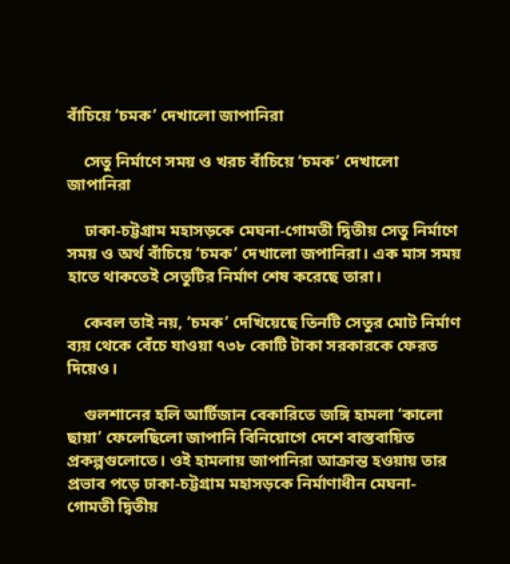বাঁচিয়ে ‘চমক’ দেখালো জাপানিরা

    সেতু নির্মাণে সময় ও খরচ বাঁচিয়ে ‘চমক’ দেখালো জাপানিরা

    ঢাকা-চট্টগ্রাম মহাসড়কে মেঘনা-গোমতী দ্বিতীয় সেতু নির্মাণে সময় ও অর্থ বাঁচিয়ে ‘চমক’ দেখালো জপানিরা। এক মাস সময় হাতে থাকতেই সেতুটির নির্মাণ শেষ করেছে তারা।

    কেবল তাই নয়, ‘চমক’ দেখিয়েছে তিনটি সেতুর মোট নির্মাণ ব্যয় থেকে বেঁচে যাওয়া ৭৩৮ কোটি টাকা সরকারকে ফেরত দিয়েও।

    গুলশানের হলি আর্টিজান বেকারিতে জঙ্গি হামলা ‘কালো ছায়া’ ফেলেছিলো জাপানি বিনিয়োগে দেশে বাস্তবায়িত প্রকল্পগুলোতে। ওই হামলায় জাপানিরা আক্রান্ত হওয়ায় তার প্রভাব পড়ে ঢাকা-চট্টগ্রাম মহাসড়কে নির্মাণাধীন মেঘনা-গোমতী দ্বিতীয়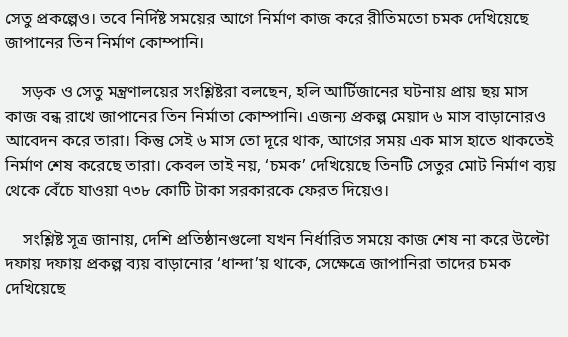সেতু প্রকল্পেও। তবে নির্দিষ্ট সময়ের আগে নির্মাণ কাজ করে রীতিমতো চমক দেখিয়েছে জাপানের তিন নির্মাণ কোম্পানি।

    সড়ক ও সেতু মন্ত্রণালয়ের সংশ্লিষ্টরা বলছেন, হলি আর্টিজানের ঘটনায় প্রায় ছয় মাস কাজ বন্ধ রাখে জাপানের তিন নির্মাতা কোম্পানি। এজন্য প্রকল্প মেয়াদ ৬ মাস বাড়ানোরও আবেদন করে তারা। কিন্তু সেই ৬ মাস তো দূরে থাক, আগের সময় এক মাস হাতে থাকতেই নির্মাণ শেষ করেছে তারা। কেবল তাই নয়, ‘চমক’ দেখিয়েছে তিনটি সেতুর মোট নির্মাণ ব্যয় থেকে বেঁচে যাওয়া ৭৩৮ কোটি টাকা সরকারকে ফেরত দিয়েও।

    সংশ্লিষ্ট সূত্র জানায়, দেশি প্রতিষ্ঠানগুলো যখন নির্ধারিত সময়ে কাজ শেষ না করে উল্টো দফায় দফায় প্রকল্প ব্যয় বাড়ানোর ‘ধান্দা’য় থাকে, সেক্ষেত্রে জাপানিরা তাদের চমক দেখিয়েছে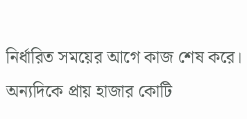নির্ধারিত সময়ের আগে কাজ শেষ করে। অন্যদিকে প্রায় হাজার কোটি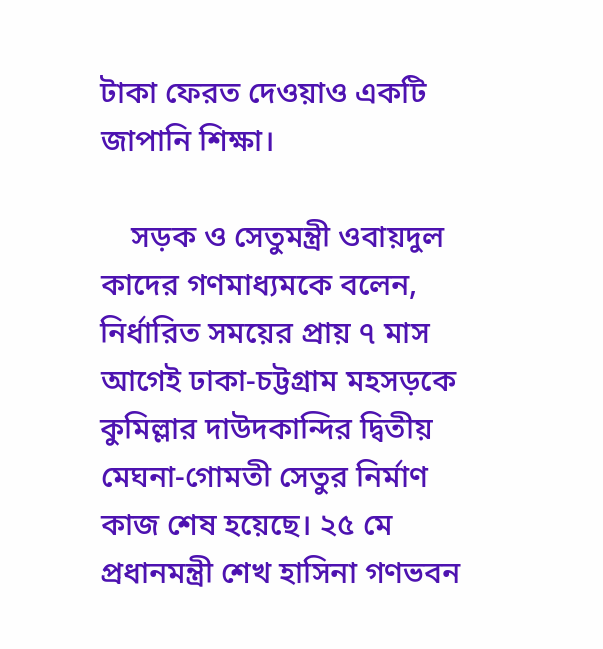টাকা ফেরত দেওয়াও একটি জাপানি শিক্ষা।

    সড়ক ও সেতুমন্ত্রী ওবায়দুল কাদের গণমাধ্যমকে বলেন, নির্ধারিত সময়ের প্রায় ৭ মাস আগেই ঢাকা-চট্টগ্রাম মহসড়কে কুমিল্লার দাউদকান্দির দ্বিতীয় মেঘনা-গোমতী সেতুর নির্মাণ কাজ শেষ হয়েছে। ২৫ মে প্রধানমন্ত্রী শেখ হাসিনা গণভবন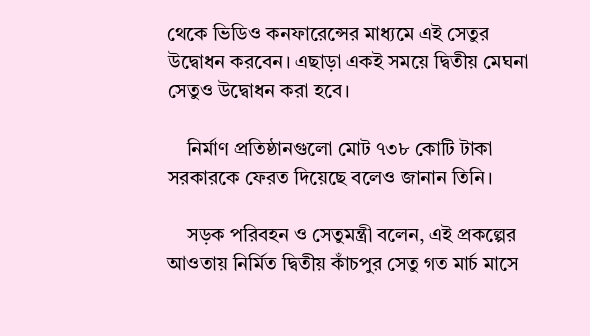থেকে ভিডিও কনফারেন্সের মাধ্যমে এই সেতুর উদ্বোধন করবেন। এছাড়া একই সময়ে দ্বিতীয় মেঘনা সেতুও উদ্বোধন করা হবে।

    নির্মাণ প্রতিষ্ঠানগুলো মোট ৭৩৮ কোটি টাকা সরকারকে ফেরত দিয়েছে বলেও জানান তিনি।

    সড়ক পরিবহন ও সেতুমন্ত্রী বলেন, এই প্রকল্পের আওতায় নির্মিত দ্বিতীয় কাঁচপুর সেতু গত মার্চ মাসে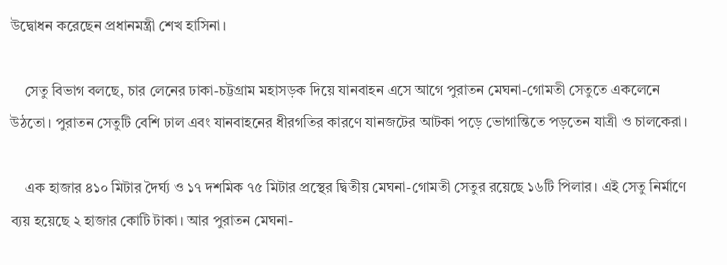উদ্বোধন করেছেন প্রধানমন্ত্রী শেখ হাসিনা।

    সেতু বিভাগ বলছে, চার লেনের ঢাকা-চট্টগ্রাম মহাসড়ক দিয়ে যানবাহন এসে আগে পুরাতন মেঘনা-গোমতী সেতুতে একলেনে উঠতো। পুরাতন সেতুটি বেশি ঢাল এবং যানবাহনের ধীরগতির কারণে যানজটের আটকা পড়ে ভোগান্তিতে পড়তেন যাত্রী ও চালকেরা।

    এক হাজার ৪১০ মিটার দৈর্ঘ্য ও ১৭ দশমিক ৭৫ মিটার প্রস্থের দ্বিতীয় মেঘনা-গোমতী সেতুর রয়েছে ১৬টি পিলার। এই সেতু নির্মাণে ব্যয় হয়েছে ২ হাজার কোটি টাকা। আর পুরাতন মেঘনা-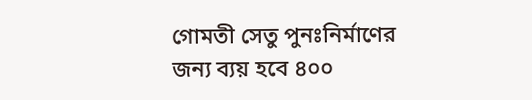গোমতী সেতু পুনঃনির্মাণের জন্য ব্যয় হবে ৪০০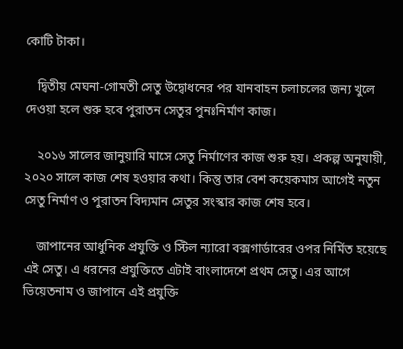কোটি টাকা।

    দ্বিতীয় মেঘনা-গোমতী সেতু উদ্বোধনের পর যানবাহন চলাচলের জন্য খুলে দেওয়া হলে শুরু হবে পুরাতন সেতুর পুনঃনির্মাণ কাজ।

    ২০১৬ সালের জানুয়ারি মাসে সেতু নির্মাণের কাজ শুরু হয়। প্রকল্প অনুযায়ী, ২০২০ সালে কাজ শেষ হওয়ার কথা। কিন্তু তার বেশ কয়েকমাস আগেই নতুন সেতু নির্মাণ ও পুরাতন বিদ্যমান সেতুর সংস্কার কাজ শেষ হবে।

    জাপানের আধুনিক প্রযুক্তি ও স্টিল ন্যারো বক্সগার্ডারের ওপর নির্মিত হয়েছে এই সেতু। এ ধরনের প্রযুক্তিতে এটাই বাংলাদেশে প্রথম সেতু। এর আগে ভিয়েতনাম ও জাপানে এই প্রযুক্তি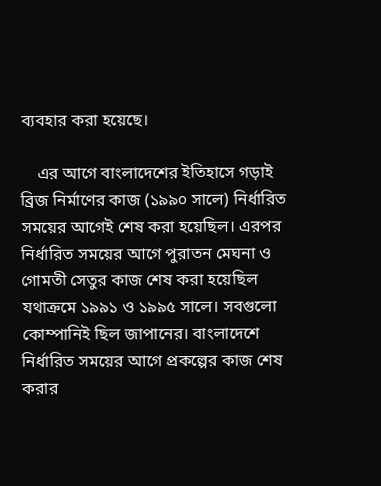ব্যবহার করা হয়েছে।

    এর আগে বাংলাদেশের ইতিহাসে গড়াই ব্রিজ নির্মাণের কাজ (১৯৯০ সালে) নির্ধারিত সময়ের আগেই শেষ করা হয়েছিল। এরপর নির্ধারিত সময়ের আগে পুরাতন মেঘনা ও গোমতী সেতুর কাজ শেষ করা হয়েছিল যথাক্রমে ১৯৯১ ও ১৯৯৫ সালে। সবগুলো কোম্পানিই ছিল জাপানের। বাংলাদেশে নির্ধারিত সময়ের আগে প্রকল্পের কাজ শেষ করার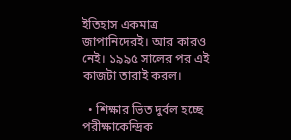ইতিহাস একমাত্র জাপানিদেরই। আর কারও নেই। ১৯৯৫ সালের পর এই কাজটা তারাই করল।

  • শিক্ষার ভিত দুর্বল হচ্ছে পরীক্ষাকেন্দ্রিক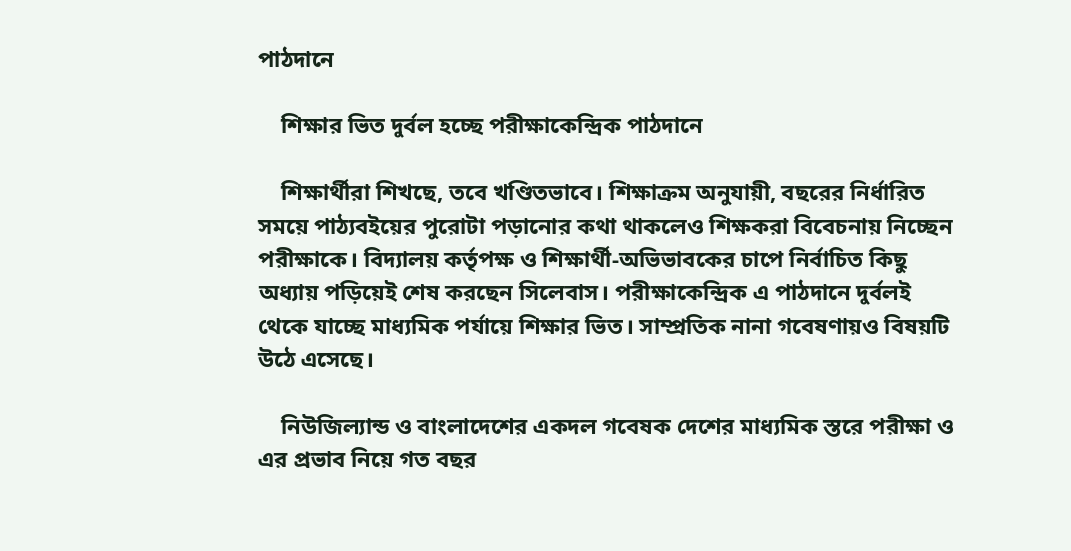পাঠদানে

    শিক্ষার ভিত দুর্বল হচ্ছে পরীক্ষাকেন্দ্রিক পাঠদানে

    শিক্ষার্থীরা শিখছে, তবে খণ্ডিতভাবে। শিক্ষাক্রম অনুযায়ী, বছরের নির্ধারিত সময়ে পাঠ্যবইয়ের পুরোটা পড়ানোর কথা থাকলেও শিক্ষকরা বিবেচনায় নিচ্ছেন পরীক্ষাকে। বিদ্যালয় কর্তৃপক্ষ ও শিক্ষার্থী-অভিভাবকের চাপে নির্বাচিত কিছু অধ্যায় পড়িয়েই শেষ করছেন সিলেবাস। পরীক্ষাকেন্দ্রিক এ পাঠদানে দুর্বলই থেকে যাচ্ছে মাধ্যমিক পর্যায়ে শিক্ষার ভিত। সাম্প্রতিক নানা গবেষণায়ও বিষয়টি উঠে এসেছে।

    নিউজিল্যান্ড ও বাংলাদেশের একদল গবেষক দেশের মাধ্যমিক স্তরে পরীক্ষা ও এর প্রভাব নিয়ে গত বছর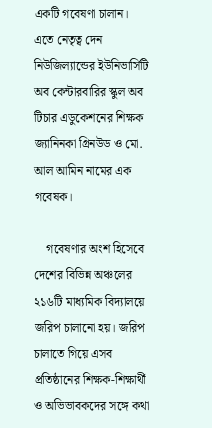একটি গবেষণা চালান। এতে নেতৃত্ব দেন নিউজিল্যান্ডের ইউনিভার্সিটি অব কেন্টারবারির স্কুল অব টিচার এডুকেশনের শিক্ষক জ্যানিনকা গ্রিনউড ও মো. আল আমিন নামের এক গবেষক।

    গবেষণার অংশ হিসেবে দেশের বিভিন্ন অঞ্চলের ২১৬টি মাধ্যমিক বিদ্যালয়ে জরিপ চালানো হয়। জরিপ চালাতে গিয়ে এসব প্রতিষ্ঠানের শিক্ষক-শিক্ষার্থী ও অভিভাবকদের সঙ্গে কথা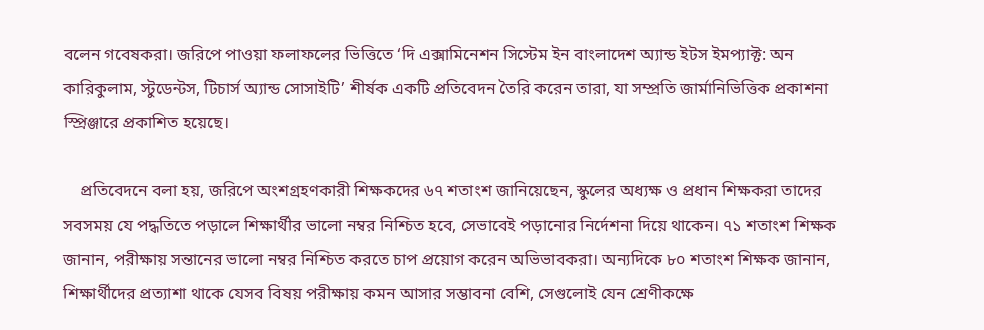বলেন গবেষকরা। জরিপে পাওয়া ফলাফলের ভিত্তিতে ‘দি এক্সামিনেশন সিস্টেম ইন বাংলাদেশ অ্যান্ড ইটস ইমপ্যাক্ট: অন কারিকুলাম, স্টুডেন্টস, টিচার্স অ্যান্ড সোসাইটি’ শীর্ষক একটি প্রতিবেদন তৈরি করেন তারা, যা সম্প্রতি জার্মানিভিত্তিক প্রকাশনা স্প্রিঞ্জারে প্রকাশিত হয়েছে।

    প্রতিবেদনে বলা হয়, জরিপে অংশগ্রহণকারী শিক্ষকদের ৬৭ শতাংশ জানিয়েছেন, স্কুলের অধ্যক্ষ ও প্রধান শিক্ষকরা তাদের সবসময় যে পদ্ধতিতে পড়ালে শিক্ষার্থীর ভালো নম্বর নিশ্চিত হবে, সেভাবেই পড়ানোর নির্দেশনা দিয়ে থাকেন। ৭১ শতাংশ শিক্ষক জানান, পরীক্ষায় সন্তানের ভালো নম্বর নিশ্চিত করতে চাপ প্রয়োগ করেন অভিভাবকরা। অন্যদিকে ৮০ শতাংশ শিক্ষক জানান, শিক্ষার্থীদের প্রত্যাশা থাকে যেসব বিষয় পরীক্ষায় কমন আসার সম্ভাবনা বেশি, সেগুলোই যেন শ্রেণীকক্ষে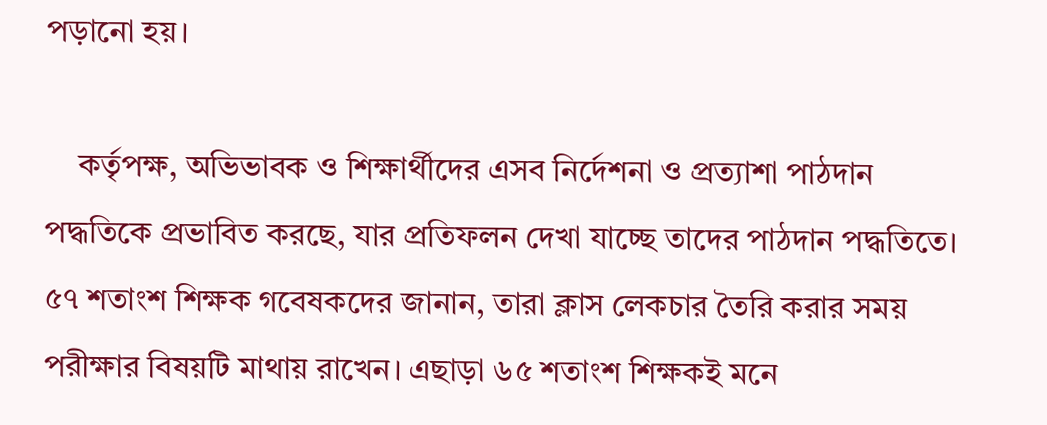পড়ানো হয়।

    কর্তৃপক্ষ, অভিভাবক ও শিক্ষার্থীদের এসব নির্দেশনা ও প্রত্যাশা পাঠদান পদ্ধতিকে প্রভাবিত করছে, যার প্রতিফলন দেখা যাচ্ছে তাদের পাঠদান পদ্ধতিতে। ৫৭ শতাংশ শিক্ষক গবেষকদের জানান, তারা ক্লাস লেকচার তৈরি করার সময় পরীক্ষার বিষয়টি মাথায় রাখেন। এছাড়া ৬৫ শতাংশ শিক্ষকই মনে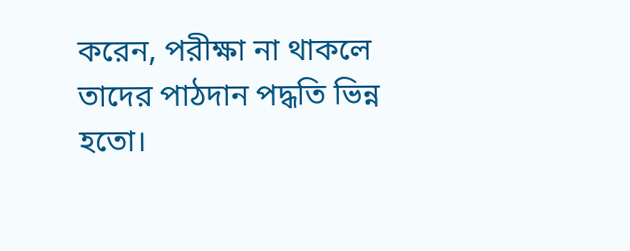করেন, পরীক্ষা না থাকলে তাদের পাঠদান পদ্ধতি ভিন্ন হতো।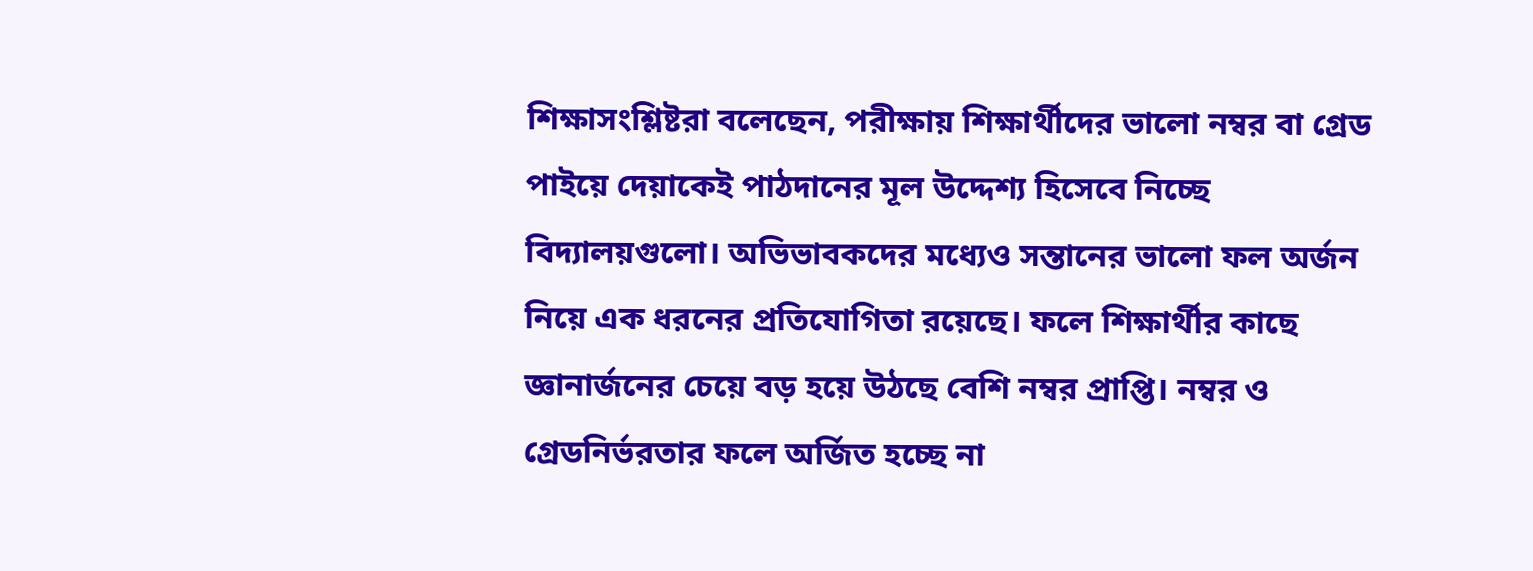শিক্ষাসংশ্লিষ্টরা বলেছেন, পরীক্ষায় শিক্ষার্থীদের ভালো নম্বর বা গ্রেড পাইয়ে দেয়াকেই পাঠদানের মূল উদ্দেশ্য হিসেবে নিচ্ছে বিদ্যালয়গুলো। অভিভাবকদের মধ্যেও সন্তানের ভালো ফল অর্জন নিয়ে এক ধরনের প্রতিযোগিতা রয়েছে। ফলে শিক্ষার্থীর কাছে জ্ঞানার্জনের চেয়ে বড় হয়ে উঠছে বেশি নম্বর প্রাপ্তি। নম্বর ও গ্রেডনির্ভরতার ফলে অর্জিত হচ্ছে না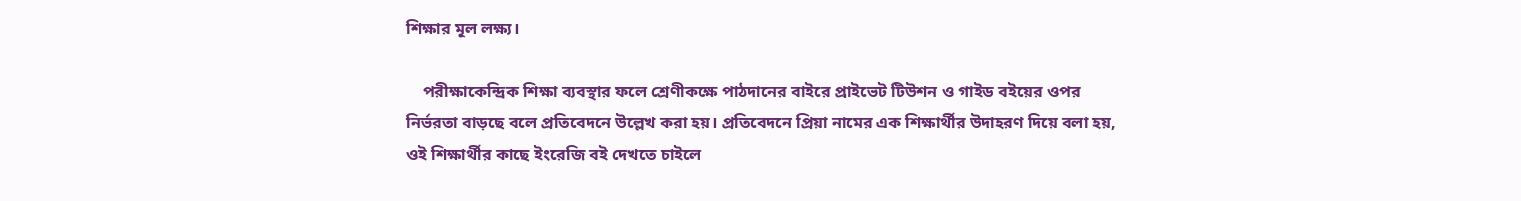শিক্ষার মূল লক্ষ্য।

    পরীক্ষাকেন্দ্রিক শিক্ষা ব্যবস্থার ফলে শ্রেণীকক্ষে পাঠদানের বাইরে প্রাইভেট টিউশন ও গাইড বইয়ের ওপর নির্ভরতা বাড়ছে বলে প্রতিবেদনে উল্লেখ করা হয়। প্রতিবেদনে প্রিয়া নামের এক শিক্ষার্থীর উদাহরণ দিয়ে বলা হয়, ওই শিক্ষার্থীর কাছে ইংরেজি বই দেখতে চাইলে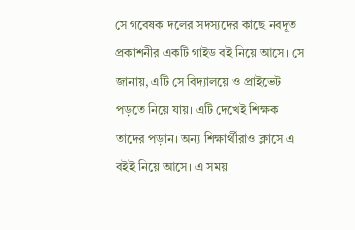সে গবেষক দলের সদস্যদের কাছে নবদূত প্রকাশনীর একটি গাইড বই নিয়ে আসে। সে জানায়, এটি সে বিদ্যালয়ে ও প্রাইভেট পড়তে নিয়ে যায়। এটি দেখেই শিক্ষক তাদের পড়ান। অন্য শিক্ষার্থীরাও ক্লাসে এ বইই নিয়ে আসে। এ সময়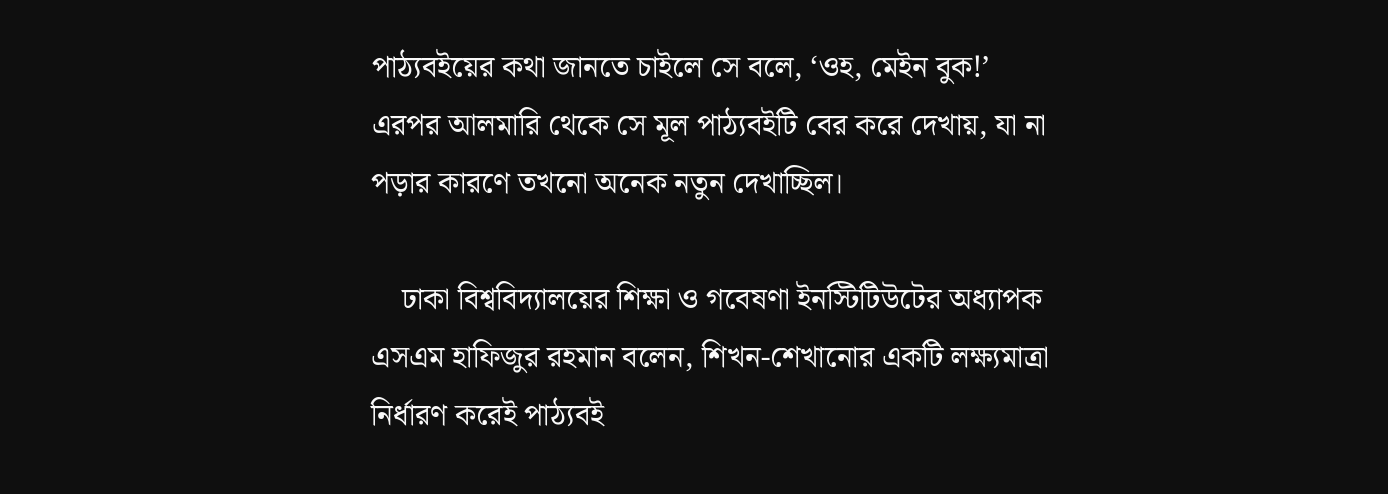পাঠ্যবইয়ের কথা জানতে চাইলে সে বলে, ‘ওহ, মেইন বুক!’ এরপর আলমারি থেকে সে মূল পাঠ্যবইটি বের করে দেখায়, যা না পড়ার কারণে তখনো অনেক নতুন দেখাচ্ছিল।

    ঢাকা বিশ্ববিদ্যালয়ের শিক্ষা ও গবেষণা ইনস্টিটিউটের অধ্যাপক এসএম হাফিজুর রহমান বলেন, শিখন-শেখানোর একটি লক্ষ্যমাত্রা নির্ধারণ করেই পাঠ্যবই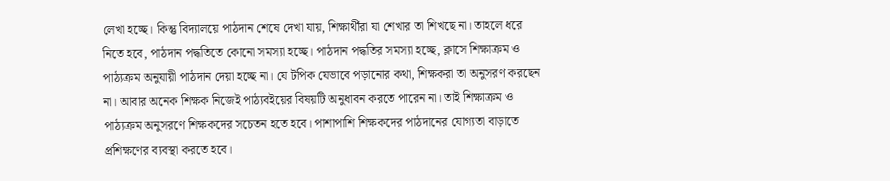লেখা হচ্ছে। কিন্তু বিদ্যালয়ে পাঠদান শেষে দেখা যায়, শিক্ষার্থীরা যা শেখার তা শিখছে না। তাহলে ধরে নিতে হবে, পাঠদান পদ্ধতিতে কোনো সমস্যা হচ্ছে। পাঠদান পদ্ধতির সমস্যা হচ্ছে, ক্লাসে শিক্ষাক্রম ও পাঠ্যক্রম অনুযায়ী পাঠদান দেয়া হচ্ছে না। যে টপিক যেভাবে পড়ানোর কথা, শিক্ষকরা তা অনুসরণ করছেন না। আবার অনেক শিক্ষক নিজেই পাঠ্যবইয়ের বিষয়টি অনুধাবন করতে পারেন না। তাই শিক্ষাক্রম ও পাঠ্যক্রম অনুসরণে শিক্ষকদের সচেতন হতে হবে। পাশাপাশি শিক্ষকদের পাঠদানের যোগ্যতা বাড়াতে প্রশিক্ষণের ব্যবস্থা করতে হবে।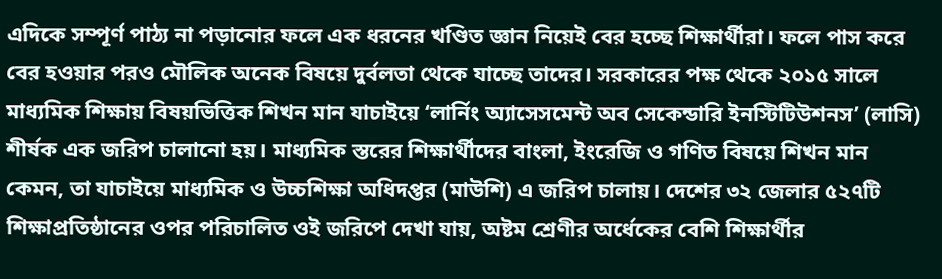এদিকে সম্পূর্ণ পাঠ্য না পড়ানোর ফলে এক ধরনের খণ্ডিত জ্ঞান নিয়েই বের হচ্ছে শিক্ষার্থীরা। ফলে পাস করে বের হওয়ার পরও মৌলিক অনেক বিষয়ে দুর্বলতা থেকে যাচ্ছে তাদের। সরকারের পক্ষ থেকে ২০১৫ সালে মাধ্যমিক শিক্ষায় বিষয়ভিত্তিক শিখন মান যাচাইয়ে ‘লার্নিং অ্যাসেসমেন্ট অব সেকেন্ডারি ইনস্টিটিউশনস’ (লাসি) শীর্ষক এক জরিপ চালানো হয়। মাধ্যমিক স্তরের শিক্ষার্থীদের বাংলা, ইংরেজি ও গণিত বিষয়ে শিখন মান কেমন, তা যাচাইয়ে মাধ্যমিক ও উচ্চশিক্ষা অধিদপ্তর (মাউশি) এ জরিপ চালায়। দেশের ৩২ জেলার ৫২৭টি শিক্ষাপ্রতিষ্ঠানের ওপর পরিচালিত ওই জরিপে দেখা যায়, অষ্টম শ্রেণীর অর্ধেকের বেশি শিক্ষার্থীর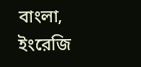বাংলা, ইংরেজি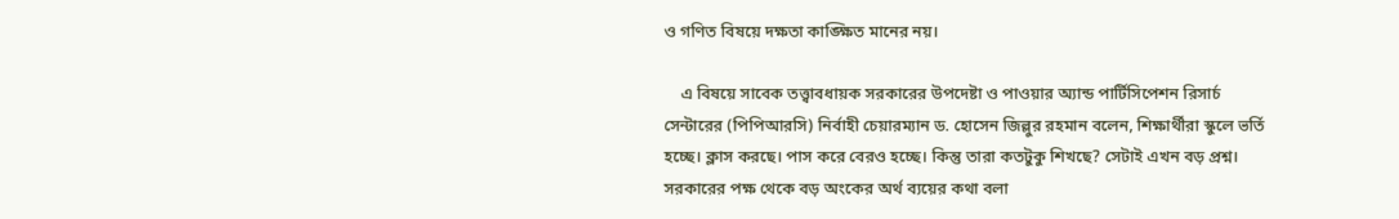ও গণিত বিষয়ে দক্ষতা কাঙ্ক্ষিত মানের নয়।

    এ বিষয়ে সাবেক তত্ত্বাবধায়ক সরকারের উপদেষ্টা ও পাওয়ার অ্যান্ড পার্টিসিপেশন রিসার্চ সেন্টারের (পিপিআরসি) নির্বাহী চেয়ারম্যান ড. হোসেন জিল্লুর রহমান বলেন, শিক্ষার্থীরা স্কুলে ভর্তি হচ্ছে। ক্লাস করছে। পাস করে বেরও হচ্ছে। কিন্তু তারা কতটুকু শিখছে? সেটাই এখন বড় প্রশ্ন। সরকারের পক্ষ থেকে বড় অংকের অর্থ ব্যয়ের কথা বলা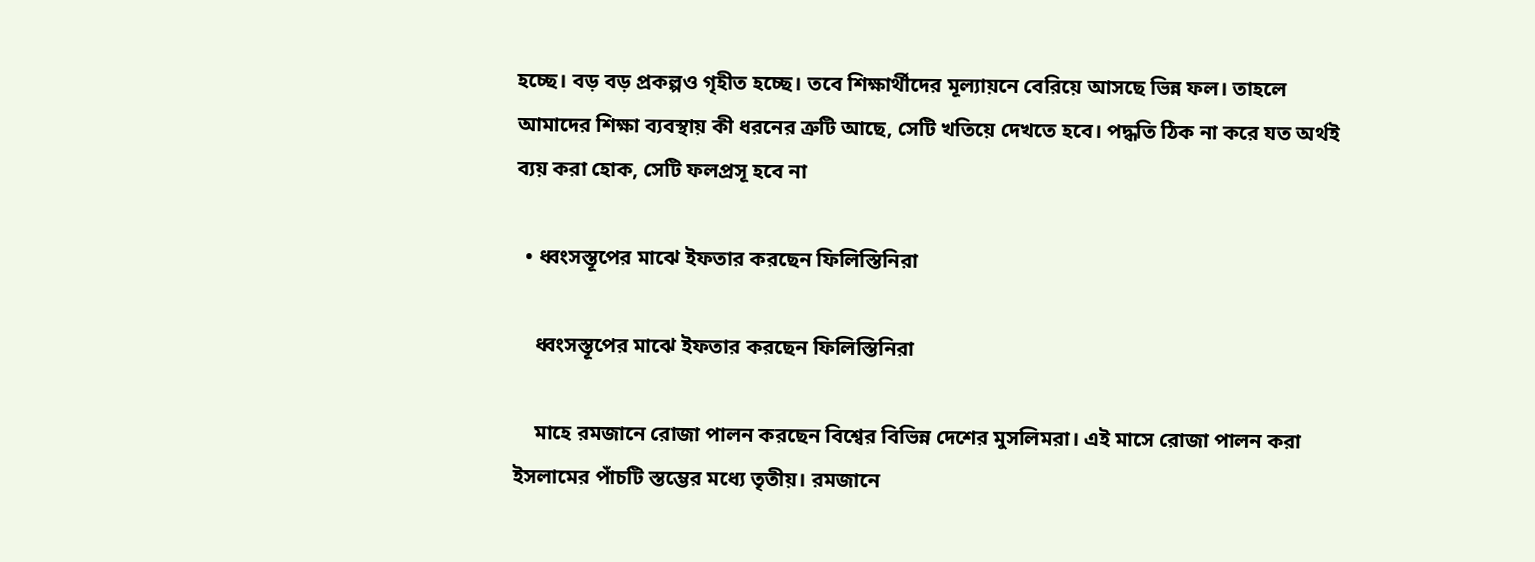হচ্ছে। বড় বড় প্রকল্পও গৃহীত হচ্ছে। তবে শিক্ষার্থীদের মূল্যায়নে বেরিয়ে আসছে ভিন্ন ফল। তাহলে আমাদের শিক্ষা ব্যবস্থায় কী ধরনের ত্রুটি আছে, সেটি খতিয়ে দেখতে হবে। পদ্ধতি ঠিক না করে যত অর্থই ব্যয় করা হোক, সেটি ফলপ্রসূ হবে না

  • ধ্বংসস্তূপের মাঝে ইফতার করছেন ফিলিস্তিনিরা

    ধ্বংসস্তূপের মাঝে ইফতার করছেন ফিলিস্তিনিরা

    মাহে রমজানে রোজা পালন করছেন বিশ্বের বিভিন্ন দেশের মুসলিমরা। এই মাসে রোজা পালন করা ইসলামের পাঁচটি স্তম্ভের মধ্যে তৃতীয়। রমজানে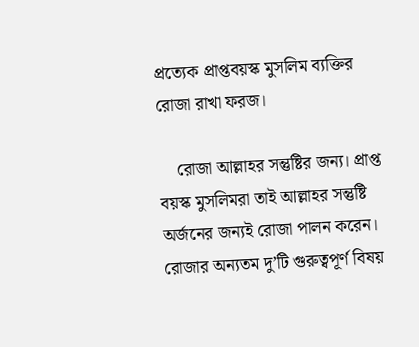প্রত্যেক প্রাপ্তবয়স্ক মুসলিম ব্যক্তির রোজা রাখা ফরজ।

    রোজা আল্লাহর সন্তুষ্টির জন্য। প্রাপ্ত বয়স্ক মুসলিমরা তাই আল্লাহর সন্তুষ্টি অর্জনের জন্যই রোজা পালন করেন। রোজার অন্যতম দু’টি গুরুত্বপূর্ণ বিষয়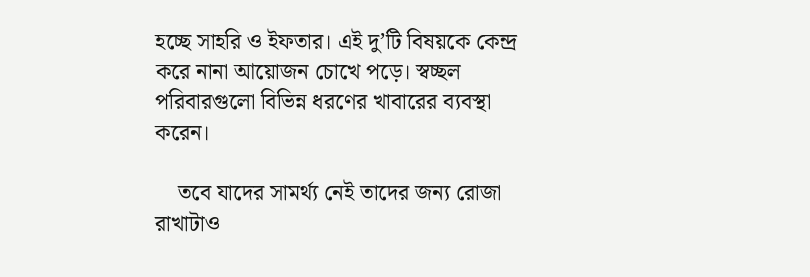হচ্ছে সাহরি ও ইফতার। এই দু’টি বিষয়কে কেন্দ্র করে নানা আয়োজন চোখে পড়ে। স্বচ্ছল পরিবারগুলো বিভিন্ন ধরণের খাবারের ব্যবস্থা করেন।

    তবে যাদের সামর্থ্য নেই তাদের জন্য রোজা রাখাটাও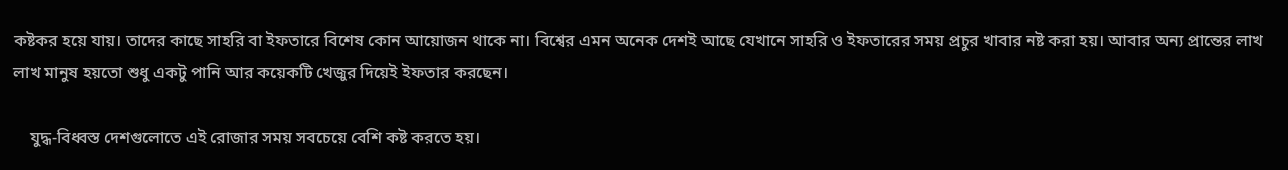কষ্টকর হয়ে যায়। তাদের কাছে সাহরি বা ইফতারে বিশেষ কোন আয়োজন থাকে না। বিশ্বের এমন অনেক দেশই আছে যেখানে সাহরি ও ইফতারের সময় প্রচুর খাবার নষ্ট করা হয়। আবার অন্য প্রান্তের লাখ লাখ মানুষ হয়তো শুধু একটু পানি আর কয়েকটি খেজুর দিয়েই ইফতার করছেন।

    যুদ্ধ-বিধ্বস্ত দেশগুলোতে এই রোজার সময় সবচেয়ে বেশি কষ্ট করতে হয়।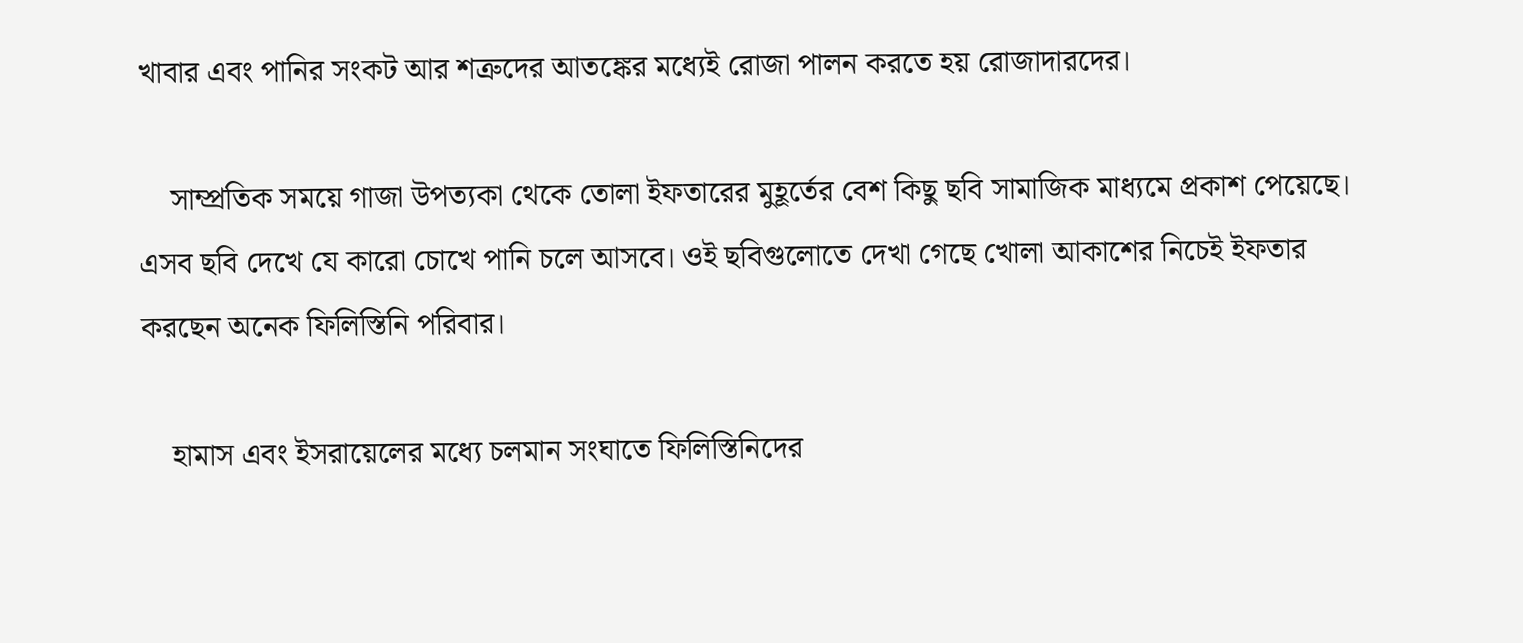খাবার এবং পানির সংকট আর শত্রুদের আতঙ্কের মধ্যেই রোজা পালন করতে হয় রোজাদারদের।

    সাম্প্রতিক সময়ে গাজা উপত্যকা থেকে তোলা ইফতারের মুহূর্তের বেশ কিছু ছবি সামাজিক মাধ্যমে প্রকাশ পেয়েছে। এসব ছবি দেখে যে কারো চোখে পানি চলে আসবে। ওই ছবিগুলোতে দেখা গেছে খোলা আকাশের নিচেই ইফতার করছেন অনেক ফিলিস্তিনি পরিবার।

    হামাস এবং ইসরায়েলের মধ্যে চলমান সংঘাতে ফিলিস্তিনিদের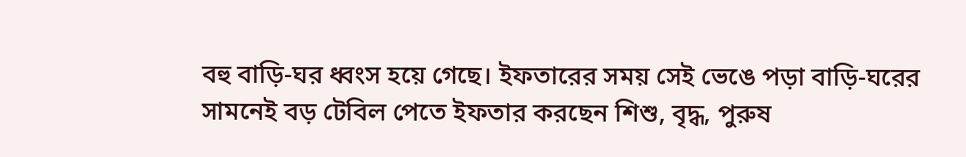বহু বাড়ি-ঘর ধ্বংস হয়ে গেছে। ইফতারের সময় সেই ভেঙে পড়া বাড়ি-ঘরের সামনেই বড় টেবিল পেতে ইফতার করছেন শিশু, বৃদ্ধ, পুরুষ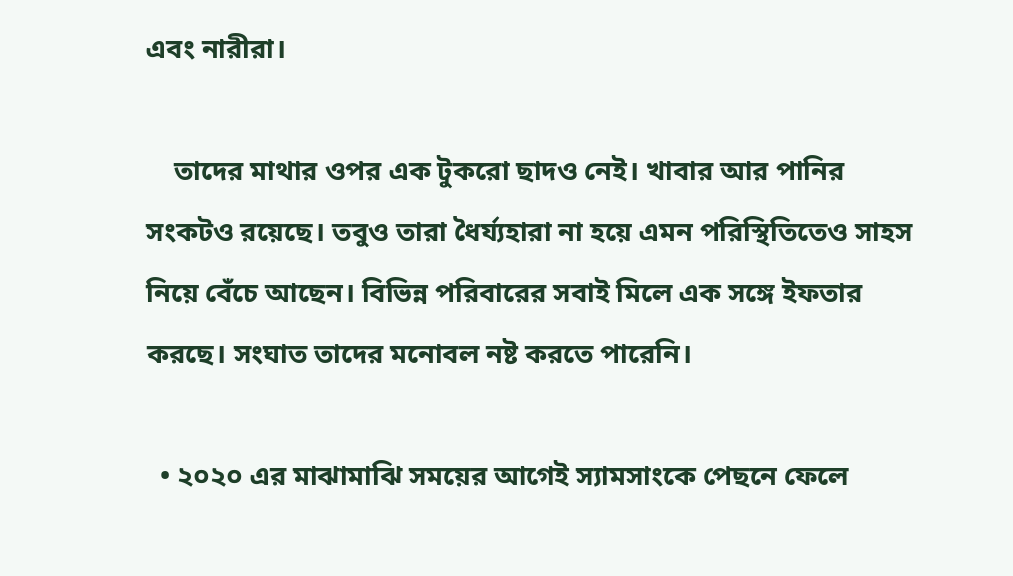এবং নারীরা।

    তাদের মাথার ওপর এক টুকরো ছাদও নেই। খাবার আর পানির সংকটও রয়েছে। তবুও তারা ধৈর্য্যহারা না হয়ে এমন পরিস্থিতিতেও সাহস নিয়ে বেঁচে আছেন। বিভিন্ন পরিবারের সবাই মিলে এক সঙ্গে ইফতার করছে। সংঘাত তাদের মনোবল নষ্ট করতে পারেনি।

  • ২০২০ এর মাঝামাঝি সময়ের আগেই স্যামসাংকে পেছনে ফেলে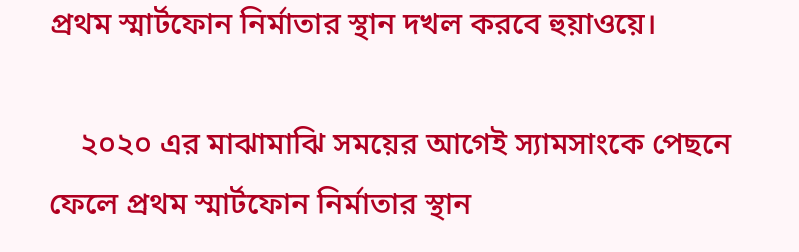প্রথম স্মার্টফোন নির্মাতার স্থান দখল করবে হুয়াওয়ে।

    ২০২০ এর মাঝামাঝি সময়ের আগেই স্যামসাংকে পেছনে ফেলে প্রথম স্মার্টফোন নির্মাতার স্থান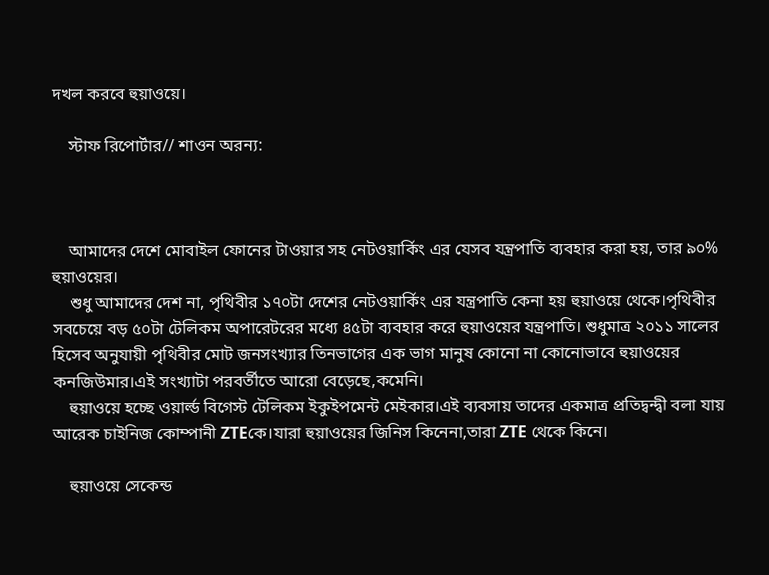দখল করবে হুয়াওয়ে।

    স্টাফ রিপোর্টার// শাওন অরন্য:



    আমাদের দেশে মোবাইল ফোনের টাওয়ার সহ নেটওয়ার্কিং এর যেসব যন্ত্রপাতি ব্যবহার করা হয়, তার ৯০% হুয়াওয়ের।
    শুধু আমাদের দেশ না, পৃথিবীর ১৭০টা দেশের নেটওয়ার্কিং এর যন্ত্রপাতি কেনা হয় হুয়াওয়ে থেকে।পৃথিবীর সবচেয়ে বড় ৫০টা টেলিকম অপারেটরের মধ্যে ৪৫টা ব্যবহার করে হুয়াওয়ের যন্ত্রপাতি। শুধুমাত্র ২০১১ সালের হিসেব অনুযায়ী পৃথিবীর মোট জনসংখ্যার তিনভাগের এক ভাগ মানুষ কোনো না কোনোভাবে হুয়াওয়ের কনজিউমার।এই সংখ্যাটা পরবর্তীতে আরো বেড়েছে,কমেনি।
    হুয়াওয়ে হচ্ছে ওয়ার্ল্ড বিগেস্ট টেলিকম ইকুইপমেন্ট মেইকার।এই ব্যবসায় তাদের একমাত্র প্রতিদ্বন্দ্বী বলা যায় আরেক চাইনিজ কোম্পানী ZTEকে।যারা হুয়াওয়ের জিনিস কিনেনা,তারা ZTE থেকে কিনে।

    হুয়াওয়ে সেকেন্ড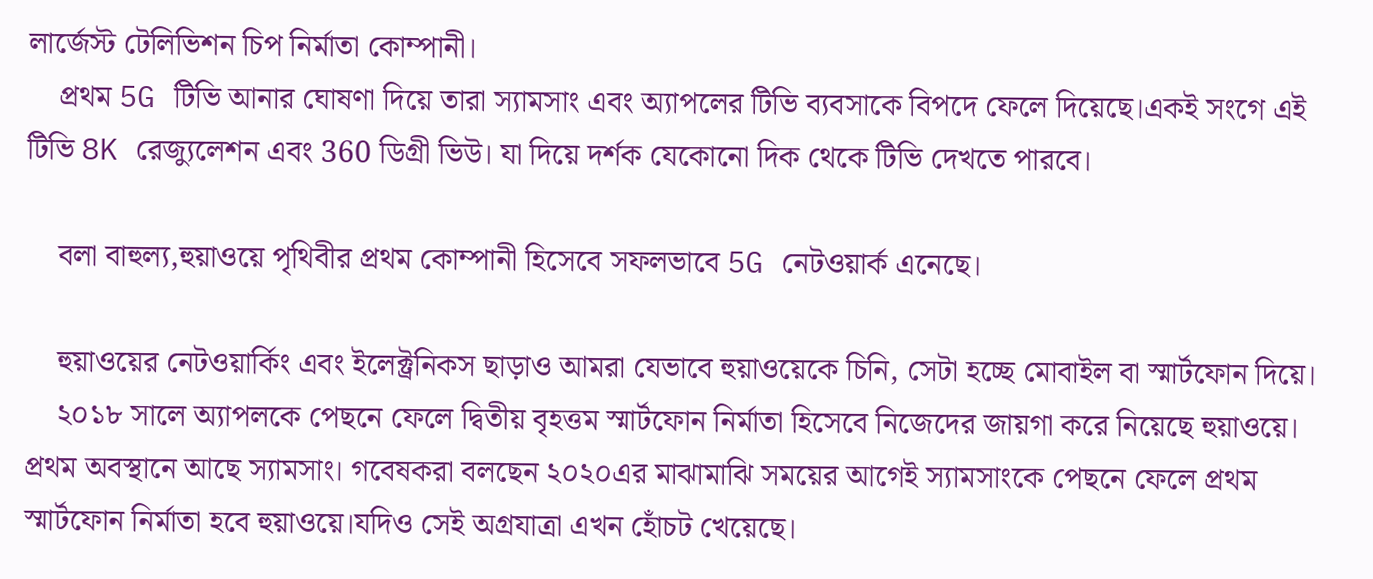লার্জেস্ট টেলিভিশন চিপ নির্মাতা কোম্পানী।
    প্রথম 5G টিভি আনার ঘোষণা দিয়ে তারা স্যামসাং এবং অ্যাপলের টিভি ব্যবসাকে বিপদে ফেলে দিয়েছে।একই সংগে এই টিভি 8K রেজ্যুলেশন এবং 360 ডিগ্রী ভিউ। যা দিয়ে দর্শক যেকোনো দিক থেকে টিভি দেখতে পারবে।

    বলা বাহুল্য,হুয়াওয়ে পৃথিবীর প্রথম কোম্পানী হিসেবে সফলভাবে 5G নেটওয়ার্ক এনেছে।

    হুয়াওয়ের নেটওয়ার্কিং এবং ইলেক্ট্রনিকস ছাড়াও আমরা যেভাবে হুয়াওয়েকে চিনি, সেটা হচ্ছে মোবাইল বা স্মার্টফোন দিয়ে।
    ২০১৮ সালে অ্যাপলকে পেছনে ফেলে দ্বিতীয় বৃহত্তম স্মার্টফোন নির্মাতা হিসেবে নিজেদের জায়গা করে নিয়েছে হুয়াওয়ে। প্রথম অবস্থানে আছে স্যামসাং। গবেষকরা বলছেন ২০২০এর মাঝামাঝি সময়ের আগেই স্যামসাংকে পেছনে ফেলে প্রথম স্মার্টফোন নির্মাতা হবে হুয়াওয়ে।যদিও সেই অগ্রযাত্রা এখন হোঁচট খেয়েছে।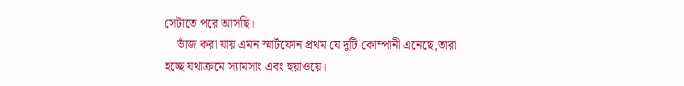সেটাতে পরে আসছি।
    ভাঁজ করা যায় এমন স্মার্টফোন প্রথম যে দুটি কোম্পানী এনেছে,তারা হচ্ছে যথাক্রমে স্যামসাং এবং হুয়াওয়ে।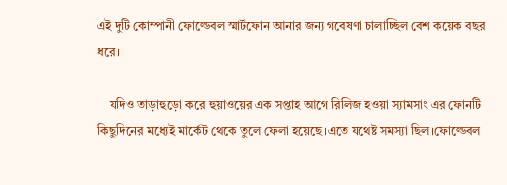এই দুটি কোম্পানী ফোল্ডেবল স্মার্টফোন আনার জন্য গবেষণা চালাচ্ছিল বেশ কয়েক বছর ধরে।

    যদিও তাড়াহুড়ো করে হুয়াওয়ের এক সপ্তাহ আগে রিলিজ হওয়া স্যামসাং এর ফোনটি কিছুদিনের মধ্যেই মার্কেট থেকে তুলে ফেলা হয়েছে।এতে যথেষ্ট সমস্যা ছিল।ফোল্ডেবল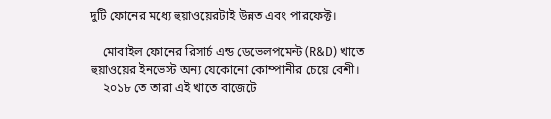দুটি ফোনের মধ্যে হুয়াওয়েরটাই উন্নত এবং পারফেক্ট।

    মোবাইল ফোনের রিসার্চ এন্ড ডেভেলপমেন্ট (R&D) খাতে হুয়াওয়ের ইনভেস্ট অন্য যেকোনো কোম্পানীর চেয়ে বেশী।
    ২০১৮ তে তারা এই খাতে বাজেটে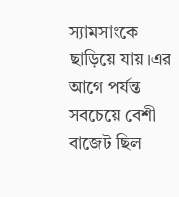স্যামসাংকে ছাড়িয়ে যায়।এর আগে পর্যন্ত সবচেয়ে বেশী বাজেট ছিল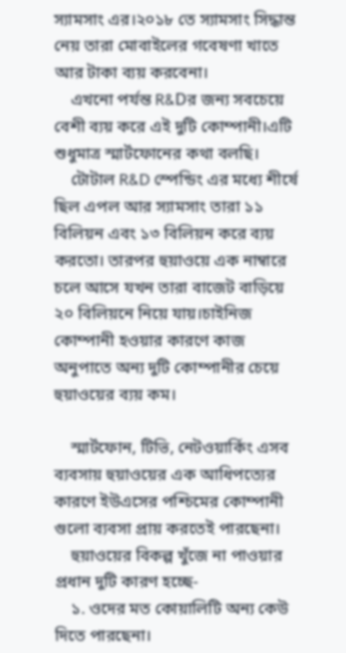স্যামসাং এর।২০১৮ তে স্যামসাং সিদ্ধান্ত নেয় তারা মোবাইলের গবেষণা খাতে আর টাকা ব্যয় করবেনা।
    এখনো পর্যন্ত R&Dর জন্য সবচেয়ে বেশী ব্যয় করে এই দুটি কোম্পানী।এটি শুধুমাত্র স্মার্টফোনের কথা বলছি।
    টোটাল R&D স্পেন্ডিং এর মধ্যে শীর্ষে ছিল এপল আর স্যামসাং তারা ১১ বিলিয়ন এবং ১৩ বিলিয়ন করে ব্যয় করতো। তারপর হুয়াওয়ে এক নাম্বারে চলে আসে যখন তারা বাজেট বাড়িয়ে ২০ বিলিয়নে নিয়ে যায়।চাইনিজ কোম্পানী হওয়ার কারণে কাজ অনুপাতে অন্য দুটি কোম্পানীর চেয়ে হুয়াওয়ের ব্যয় কম।

    স্মার্টফোন, টিভি, নেটওয়ার্কিং এসব ব্যবসায় হুয়াওয়ের এক আধিপত্যের কারণে ইউএসের পশ্চিমের কোম্পানী গুলো ব্যবসা প্রায় করতেই পারছেনা।
    হুয়াওয়ের বিকল্প খুঁজে না পাওয়ার প্রধান দুটি কারণ হচ্ছে-
    ১. ওদের মত কোয়ালিটি অন্য কেউ দিতে পারছেনা।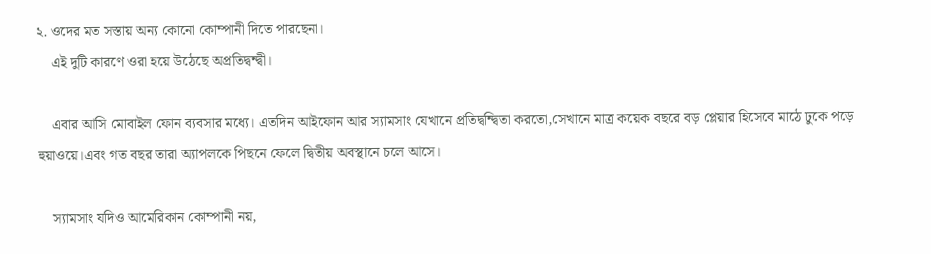২. ওদের মত সস্তায় অন্য কোনো কোম্পানী দিতে পারছেনা।
    এই দুটি কারণে ওরা হয়ে উঠেছে অপ্রতিদ্বন্দ্বী।

    এবার আসি মোবাইল ফোন ব্যবসার মধ্যে। এতদিন আইফোন আর স্যামসাং যেখানে প্রতিদ্বন্দ্বিতা করতো,সেখানে মাত্র কয়েক বছরে বড় প্লেয়ার হিসেবে মাঠে ঢুকে পড়ে হুয়াওয়ে।এবং গত বছর তারা অ্যাপলকে পিছনে ফেলে দ্বিতীয় অবস্থানে চলে আসে।

    স্যামসাং যদিও আমেরিকান কোম্পানী নয়,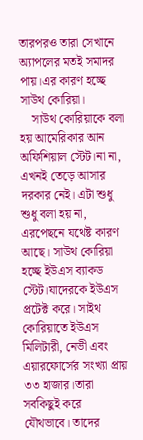তারপরও তারা সেখানে অ্যাপলের মতই সমাদর পায়।এর কারণ হচ্ছে সাউথ কোরিয়া।
    সাউথ কোরিয়াকে বলা হয় আমেরিকার আন অফিশিয়াল স্টেট।না না, এখনই তেড়ে আসার দরকার নেই। এটা শুধু শুধু বলা হয় না, এরপেছনে যথেষ্ট কারণ আছে। সাউথ কোরিয়া হচ্ছে ইউএস ব্যাকড স্টেট।যাদেরকে ইউএস প্রটেক্ট করে। সাইথ কোরিয়াতে ইউএস মিলিটারী, নেভী এবং এয়ারফোর্সের সংখ্যা প্রায় ৩৩ হাজার।তারা সবকিছুই করে যৌথভাবে। তাদের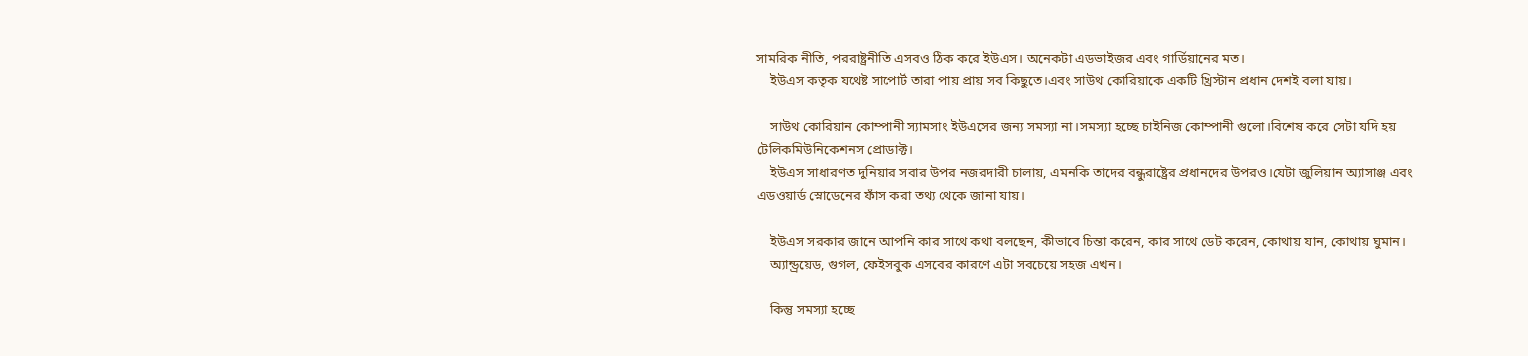সামরিক নীতি, পররাষ্ট্রনীতি এসবও ঠিক করে ইউএস। অনেকটা এডভাইজর এবং গার্ডিয়ানের মত।
    ইউএস কতৃক যথেষ্ট সাপোর্ট তারা পায় প্রায় সব কিছুতে।এবং সাউথ কোরিয়াকে একটি খ্রিস্টান প্রধান দেশই বলা যায়।

    সাউথ কোরিয়ান কোম্পানী স্যামসাং ইউএসের জন্য সমস্যা না।সমস্যা হচ্ছে চাইনিজ কোম্পানী গুলো।বিশেষ করে সেটা যদি হয় টেলিকমিউনিকেশনস প্রোডাক্ট।
    ইউএস সাধারণত দুনিয়ার সবার উপর নজরদারী চালায়, এমনকি তাদের বন্ধুরাষ্ট্রের প্রধানদের উপরও।যেটা জুলিয়ান অ্যাসাঞ্জ এবং এডওয়ার্ড স্নোডেনের ফাঁস করা তথ্য থেকে জানা যায়।

    ইউএস সরকার জানে আপনি কার সাথে কথা বলছেন, কীভাবে চিন্তা করেন, কার সাথে ডেট করেন, কোথায় যান, কোথায় ঘুমান।
    অ্যান্ড্রয়েড, গুগল, ফেইসবুক এসবের কারণে এটা সবচেয়ে সহজ এখন।

    কিন্তু সমস্যা হচ্ছে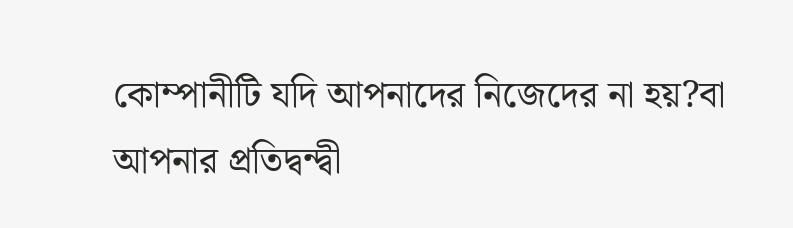কোম্পানীটি যদি আপনাদের নিজেদের না হয়?বা আপনার প্রতিদ্বন্দ্বী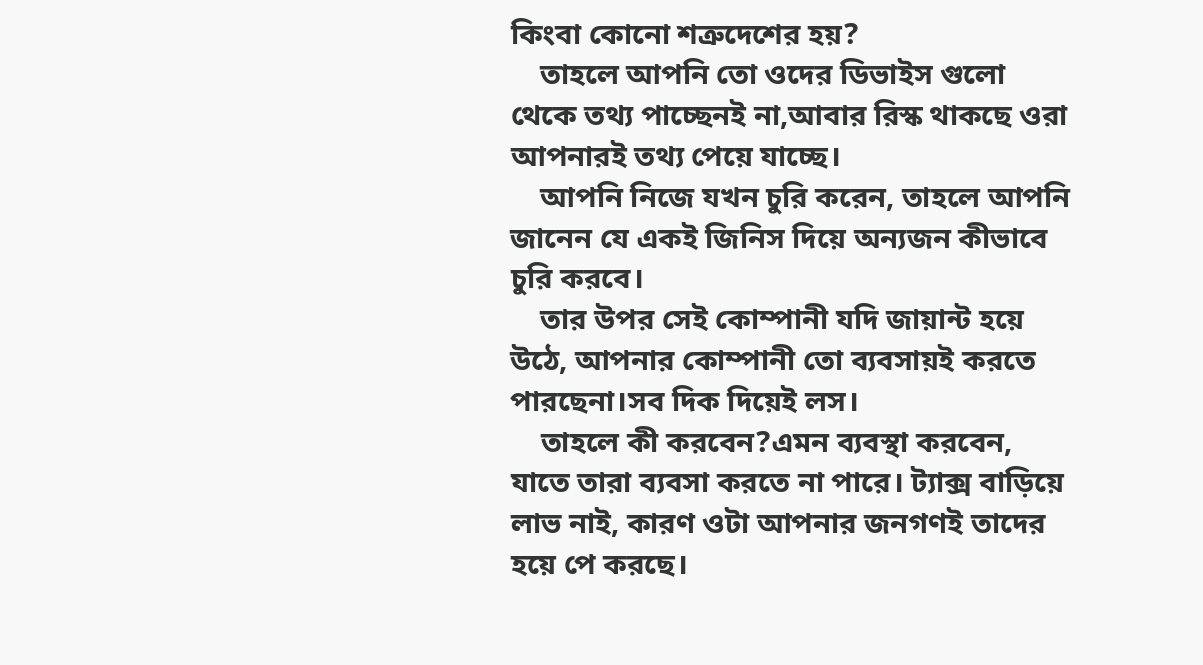কিংবা কোনো শত্রুদেশের হয়?
    তাহলে আপনি তো ওদের ডিভাইস গুলো থেকে তথ্য পাচ্ছেনই না,আবার রিস্ক থাকছে ওরা আপনারই তথ্য পেয়ে যাচ্ছে।
    আপনি নিজে যখন চুরি করেন, তাহলে আপনি জানেন যে একই জিনিস দিয়ে অন্যজন কীভাবে চুরি করবে।
    তার উপর সেই কোম্পানী যদি জায়ান্ট হয়ে উঠে, আপনার কোম্পানী তো ব্যবসায়ই করতে পারছেনা।সব দিক দিয়েই লস।
    তাহলে কী করবেন?এমন ব্যবস্থা করবেন, যাতে তারা ব্যবসা করতে না পারে। ট্যাক্স বাড়িয়ে লাভ নাই, কারণ ওটা আপনার জনগণই তাদের হয়ে পে করছে।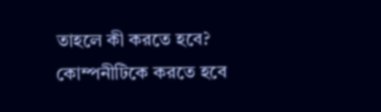তাহলে কী করতে হবে? কোম্পনীটিকে করতে হবে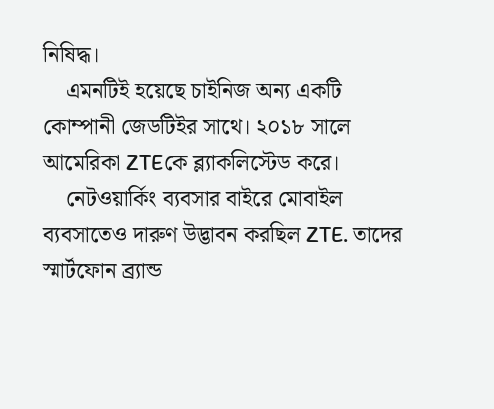নিষিদ্ধ।
    এমনটিই হয়েছে চাইনিজ অন্য একটি কোম্পানী জেডটিইর সাথে। ২০১৮ সালে আমেরিকা ZTEকে ব্ল্যাকলিস্টেড করে।
    নেটওয়ার্কিং ব্যবসার বাইরে মোবাইল ব্যবসাতেও দারুণ উদ্ভাবন করছিল ZTE. তাদের স্মার্টফোন ব্র‍্যান্ড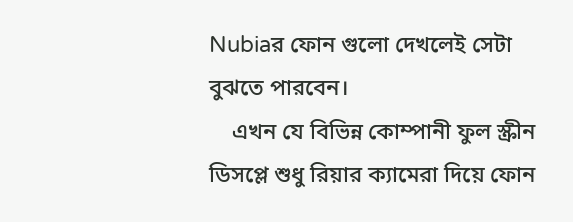Nubiaর ফোন গুলো দেখলেই সেটা বুঝতে পারবেন।
    এখন যে বিভিন্ন কোম্পানী ফুল স্ক্রীন ডিসপ্লে শুধু রিয়ার ক্যামেরা দিয়ে ফোন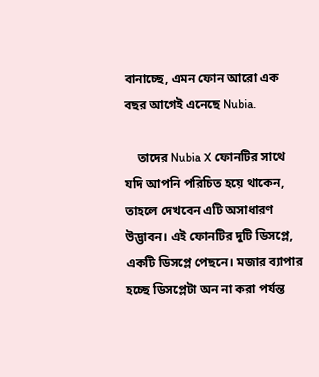বানাচ্ছে, এমন ফোন আরো এক বছর আগেই এনেছে Nubia.

    তাদের Nubia X ফোনটির সাথে যদি আপনি পরিচিত হয়ে থাকেন, তাহলে দেখবেন এটি অসাধারণ উদ্ভাবন। এই ফোনটির দুটি ডিসপ্লে, একটি ডিসপ্লে পেছনে। মজার ব্যাপার হচ্ছে ডিসপ্লেটা অন না করা পর্যন্ত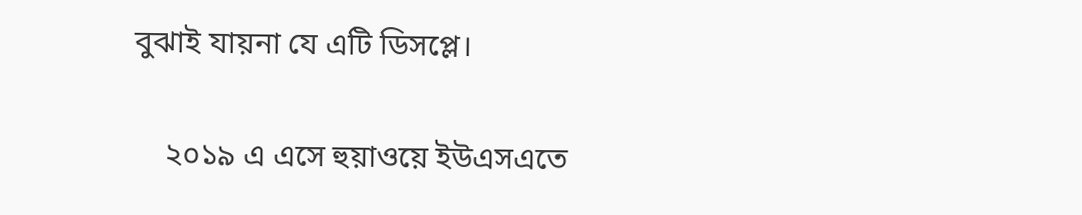বুঝাই যায়না যে এটি ডিসপ্লে।

    ২০১৯ এ এসে হুয়াওয়ে ইউএসএতে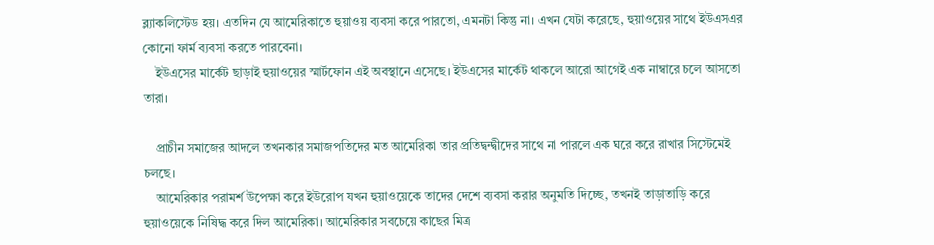ব্ল্যাকলিস্টেড হয়। এতদিন যে আমেরিকাতে হুয়াওয় ব্যবসা করে পারতো, এমনটা কিন্তু না। এখন যেটা করেছে, হুয়াওয়ের সাথে ইউএসএর কোনো ফার্ম ব্যবসা করতে পারবেনা।
    ইউএসের মার্কেট ছাড়াই হুয়াওয়ের স্মার্টফোন এই অবস্থানে এসেছে। ইউএসের মার্কেট থাকলে আরো আগেই এক নাম্বারে চলে আসতো তারা।

    প্রাচীন সমাজের আদলে তখনকার সমাজপতিদের মত আমেরিকা তার প্রতিদ্বন্দ্বীদের সাথে না পারলে এক ঘরে করে রাখার সিস্টেমেই চলছে।
    আমেরিকার পরামর্শ উপেক্ষা করে ইউরোপ যখন হুয়াওয়েকে তাদের দেশে ব্যবসা করার অনুমতি দিচ্ছে, তখনই তাড়াতাড়ি করে হুয়াওয়েকে নিষিদ্ধ করে দিল আমেরিকা। আমেরিকার সবচেয়ে কাছের মিত্র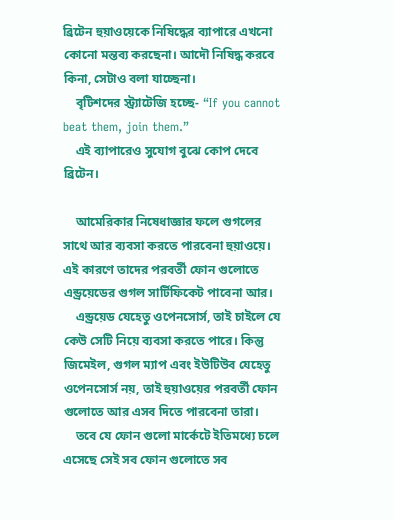ব্রিটেন হুয়াওয়েকে নিষিদ্ধের ব্যাপারে এখনো কোনো মন্তব্য করছেনা। আদৌ নিষিদ্ধ করবে কিনা, সেটাও বলা যাচ্ছেনা।
    বৃটিশদের স্ট্র‍্যাটেজি হচ্ছে- “If you cannot beat them, join them.”
    এই ব্যাপারেও সুযোগ বুঝে কোপ দেবে ব্রিটেন।

    আমেরিকার নিষেধাজ্ঞার ফলে গুগলের সাথে আর ব্যবসা করতে পারবেনা হুয়াওয়ে। এই কারণে তাদের পরবর্তী ফোন গুলোতে এন্ড্রয়েডের গুগল সার্টিফিকেট পাবেনা আর।
    এন্ড্রয়েড যেহেতু ওপেনসোর্স, তাই চাইলে যে কেউ সেটি নিয়ে ব্যবসা করতে পারে। কিন্তু জিমেইল, গুগল ম্যাপ এবং ইউটিউব যেহেতু ওপেনসোর্স নয়, তাই হুয়াওয়ের পরবর্তী ফোন গুলোতে আর এসব দিতে পারবেনা তারা।
    তবে যে ফোন গুলো মার্কেটে ইতিমধ্যে চলে এসেছে সেই সব ফোন গুলোতে সব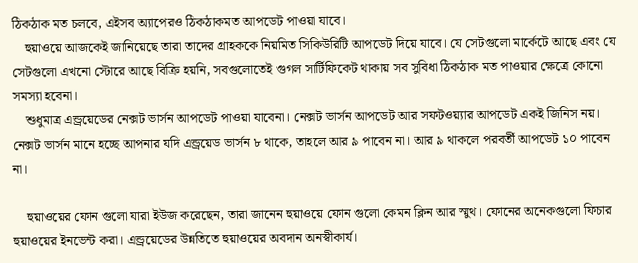ঠিকঠাক মত চলবে, এইসব অ্যাপেরও ঠিকঠাকমত আপডেট পাওয়া যাবে।
    হুয়াওয়ে আজকেই জানিয়েছে তারা তাদের গ্রাহককে নিয়মিত সিকিউরিটি আপডেট দিয়ে যাবে। যে সেটগুলো মার্কেটে আছে এবং যে সেটগুলো এখনো স্টোরে আছে বিক্রি হয়নি, সবগুলোতেই গুগল সার্টিফিকেট থাকায় সব সুবিধা ঠিকঠাক মত পাওয়ার ক্ষেত্রে কোনো সমস্যা হবেনা।
    শুধুমাত্র এন্ড্রয়েডের নেক্সট ভার্সন আপডেট পাওয়া যাবেনা। নেক্সট ভার্সন আপডেট আর সফটওয়্যার আপডেট একই জিনিস নয়। নেক্সট ভার্সন মানে হচ্ছে আপনার যদি এন্ড্রয়েড ভার্সন ৮ থাকে, তাহলে আর ৯ পাবেন না। আর ৯ থাকলে পরবর্তী আপডেট ১০ পাবেন না।

    হুয়াওয়ের ফোন গুলো যারা ইউজ করেছেন, তারা জানেন হুয়াওয়ে ফোন গুলো কেমন ক্লিন আর স্মুথ। ফোনের অনেকগুলো ফিচার হুয়াওয়ের ইনভেন্ট করা। এন্ড্রয়েডের উন্নতিতে হুয়াওয়ের অবদান অনস্বীকার্য।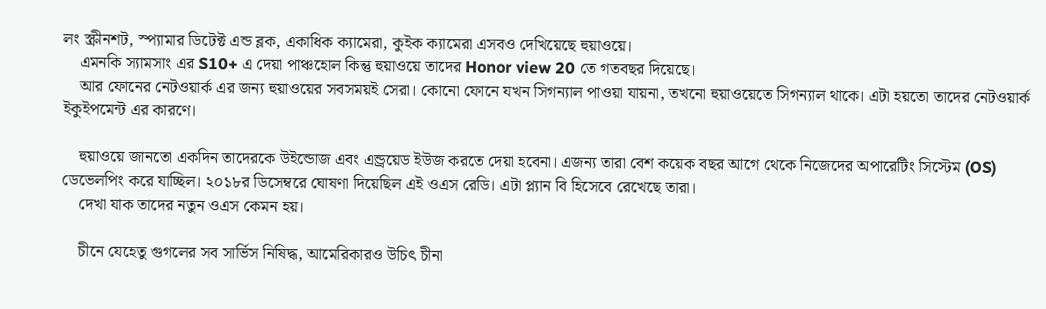লং স্ক্রীনশট, স্প্যামার ডিটেক্ট এন্ড ব্লক, একাধিক ক্যামেরা, কুইক ক্যামেরা এসবও দেখিয়েছে হুয়াওয়ে।
    এমনকি স্যামসাং এর S10+ এ দেয়া পাঞ্চহোল কিন্তু হুয়াওয়ে তাদের Honor view 20 তে গতবছর দিয়েছে।
    আর ফোনের নেটওয়ার্ক এর জন্য হুয়াওয়ের সবসময়ই সেরা। কোনো ফোনে যখন সিগন্যাল পাওয়া যায়না, তখনো হুয়াওয়েতে সিগন্যাল থাকে। এটা হয়তো তাদের নেটওয়ার্ক ইকুইপমেন্ট এর কারণে।

    হুয়াওয়ে জানতো একদিন তাদেরকে উইন্ডোজ এবং এন্ড্রয়েড ইউজ করতে দেয়া হবেনা। এজন্য তারা বেশ কয়েক বছর আগে থেকে নিজেদের অপারেটিং সিস্টেম (OS) ডেভেলপিং করে যাচ্ছিল। ২০১৮র ডিসেম্বরে ঘোষণা দিয়েছিল এই ওএস রেডি। এটা প্ল্যান বি হিসেবে রেখেছে তারা।
    দেখা যাক তাদের নতুন ওএস কেমন হয়।

    চীনে যেহেতু গুগলের সব সার্ভিস নিষিদ্ধ, আমেরিকারও উচিৎ চীনা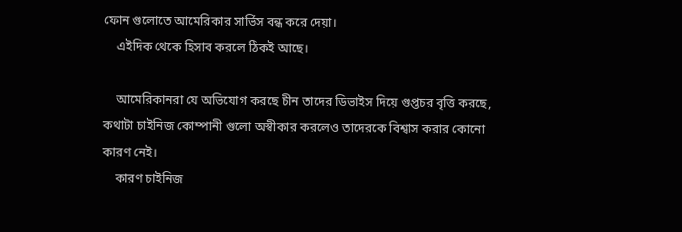ফোন গুলোতে আমেরিকার সার্ভিস বন্ধ করে দেয়া।
    এইদিক থেকে হিসাব করলে ঠিকই আছে।

    আমেরিকানরা যে অভিযোগ করছে চীন তাদের ডিভাইস দিয়ে গুপ্তচর বৃত্তি করছে, কথাটা চাইনিজ কোম্পানী গুলো অস্বীকার করলেও তাদেরকে বিশ্বাস করার কোনো কারণ নেই।
    কারণ চাইনিজ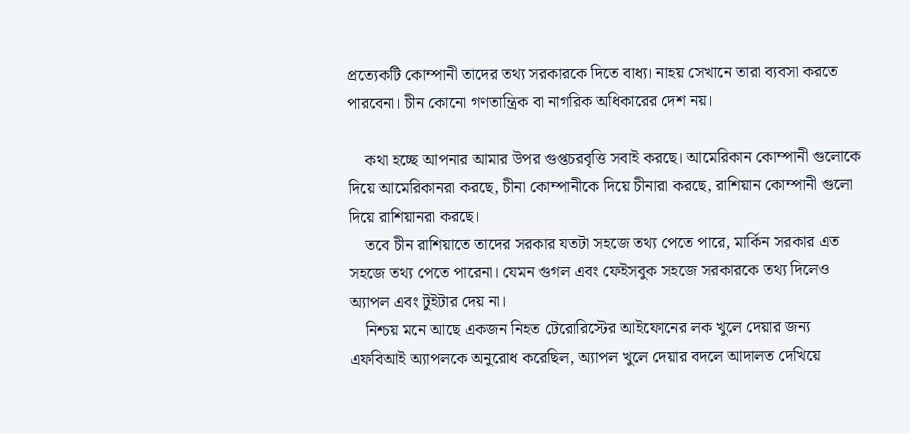প্রত্যেকটি কোম্পানী তাদের তথ্য সরকারকে দিতে বাধ্য। নাহয় সেখানে তারা ব্যবসা করতে পারবেনা। চীন কোনো গণতান্ত্রিক বা নাগরিক অধিকারের দেশ নয়।

    কথা হচ্ছে আপনার আমার উপর গুপ্তচরবৃত্তি সবাই করছে। আমেরিকান কোম্পানী গুলোকে দিয়ে আমেরিকানরা করছে, চীনা কোম্পানীকে দিয়ে চীনারা করছে, রাশিয়ান কোম্পানী গুলো দিয়ে রাশিয়ানরা করছে।
    তবে চীন রাশিয়াতে তাদের সরকার যতটা সহজে তথ্য পেতে পারে, মার্কিন সরকার এত সহজে তথ্য পেতে পারেনা। যেমন গুগল এবং ফেইসবুক সহজে সরকারকে তথ্য দিলেও অ্যাপল এবং টুইটার দেয় না।
    নিশ্চয় মনে আছে একজন নিহত টেরোরিস্টের আইফোনের লক খুলে দেয়ার জন্য এফবিআই অ্যাপলকে অনুরোধ করেছিল, অ্যাপল খুলে দেয়ার বদলে আদালত দেখিয়ে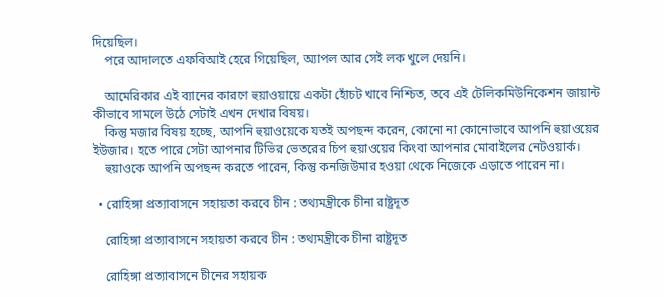দিয়েছিল।
    পরে আদালতে এফবিআই হেরে গিয়েছিল, অ্যাপল আর সেই লক খুলে দেয়নি।

    আমেরিকার এই ব্যানের কারণে হুয়াওয়ায়ে একটা হোঁচট খাবে নিশ্চিত, তবে এই টেলিকমিউনিকেশন জায়ান্ট কীভাবে সামলে উঠে সেটাই এখন দেখার বিষয়।
    কিন্তু মজার বিষয় হচ্ছে, আপনি হুয়াওয়েকে যতই অপছন্দ করেন, কোনো না কোনোভাবে আপনি হুয়াওয়ের ইউজার। হতে পারে সেটা আপনার টিভির ভেতরের চিপ হুয়াওয়ের কিংবা আপনার মোবাইলের নেটওয়ার্ক।
    হুয়াওকে আপনি অপছন্দ করতে পারেন, কিন্তু কনজিউমার হওয়া থেকে নিজেকে এড়াতে পারেন না।

  • রোহিঙ্গা প্রত্যাবাসনে সহায়তা করবে চীন : তথ্যমন্ত্রীকে চীনা রাষ্ট্রদূত

    রোহিঙ্গা প্রত্যাবাসনে সহায়তা করবে চীন : তথ্যমন্ত্রীকে চীনা রাষ্ট্রদূত

    রোহিঙ্গা প্রত্যাবাসনে চীনের সহায়ক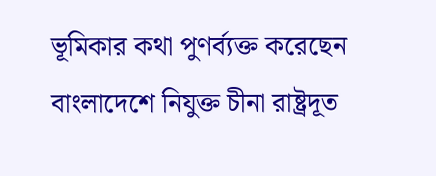ভূমিকার কথা পুণর্ব্যক্ত করেছেন বাংলাদেশে নিযুক্ত চীনা রাষ্ট্রদূত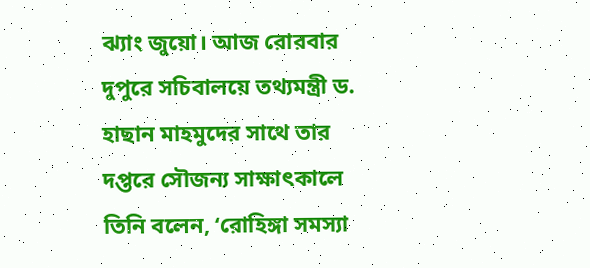ঝ্যাং জুয়ো। আজ রোরবার দুপুরে সচিবালয়ে তথ্যমন্ত্রী ড. হাছান মাহমুদের সাথে তার দপ্তরে সৌজন্য সাক্ষাৎকালে তিনি বলেন, ‘রোহিঙ্গা সমস্যা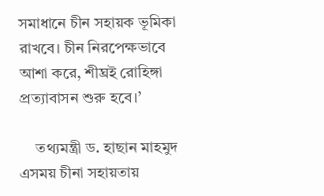সমাধানে চীন সহায়ক ভূমিকা রাখবে। চীন নিরপেক্ষভাবে আশা করে, শীঘ্রই রোহিঙ্গা প্রত্যাবাসন শুরু হবে।’

    তথ্যমন্ত্রী ড. হাছান মাহমুদ এসময় চীনা সহায়তায়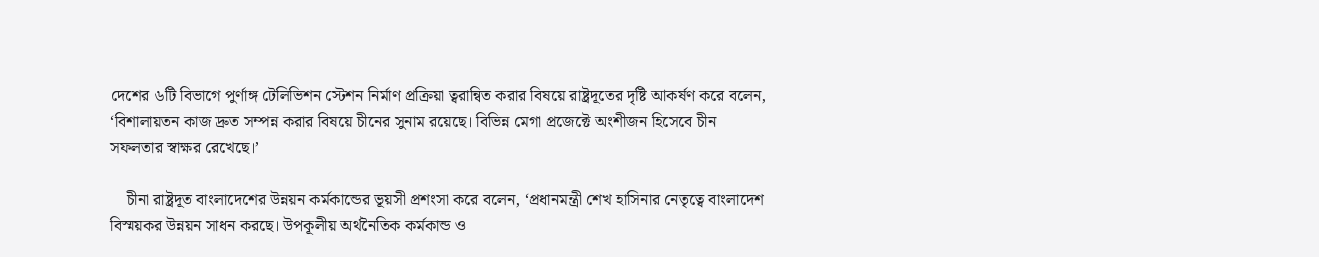দেশের ৬টি বিভাগে পুর্ণাঙ্গ টেলিভিশন স্টেশন নির্মাণ প্রক্রিয়া ত্বরান্বিত করার বিষয়ে রাষ্ট্রদূতের দৃষ্টি আকর্ষণ করে বলেন, ‘বিশালায়তন কাজ দ্রুত সম্পন্ন করার বিষয়ে চীনের সুনাম রয়েছে। বিভিন্ন মেগা প্রজেক্টে অংশীজন হিসেবে চীন সফলতার স্বাক্ষর রেখেছে।’

    চীনা রাষ্ট্রদূত বাংলাদেশের উন্নয়ন কর্মকান্ডের ভূয়সী প্রশংসা করে বলেন, ‘প্রধানমন্ত্রী শেখ হাসিনার নেতৃত্বে বাংলাদেশ বিস্ময়কর উন্নয়ন সাধন করছে। উপকূলীয় অর্থনৈতিক কর্মকান্ড ও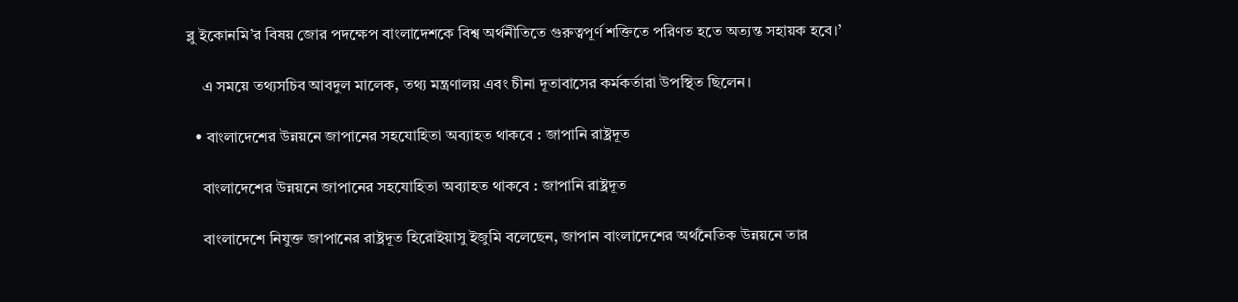ব্লু ইকোনমি’র বিষয় জোর পদক্ষেপ বাংলাদেশকে বিশ্ব অর্থনীতিতে গুরুত্বপূর্ণ শক্তিতে পরিণত হতে অত্যন্ত সহায়ক হবে।’

    এ সময়ে তথ্যসচিব আবদুল মালেক, তথ্য মন্ত্রণালয় এবং চীনা দূতাবাসের কর্মকর্তারা উপস্থিত ছিলেন।

  • বাংলাদেশের উন্নয়নে জাপানের সহযোহিতা অব্যাহত থাকবে : জাপানি রাষ্ট্রদূত

    বাংলাদেশের উন্নয়নে জাপানের সহযোহিতা অব্যাহত থাকবে : জাপানি রাষ্ট্রদূত

    বাংলাদেশে নিযুক্ত জাপানের রাষ্ট্রদূত হিরোইয়াসু ইজুমি বলেছেন, জাপান বাংলাদেশের অর্থনৈতিক উন্নয়নে তার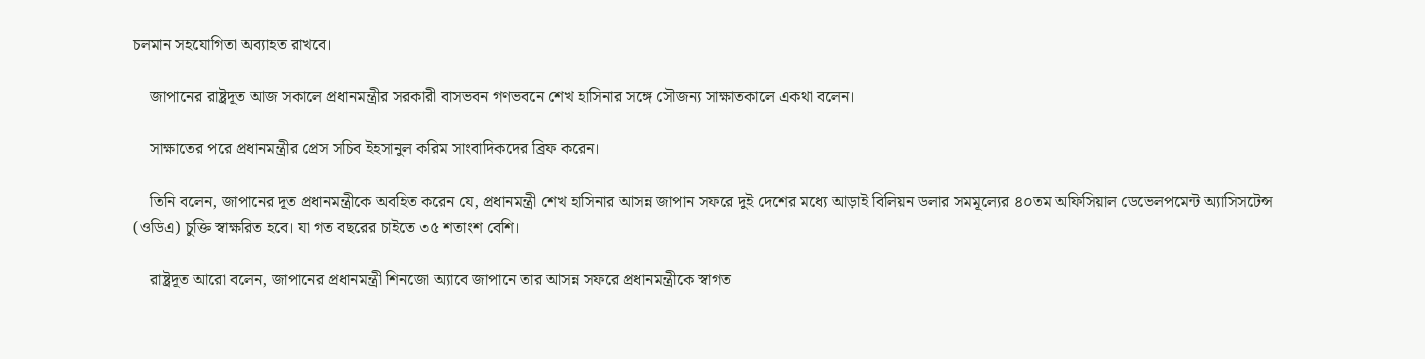চলমান সহযোগিতা অব্যাহত রাখবে।

    জাপানের রাষ্ট্রদূত আজ সকালে প্রধানমন্ত্রীর সরকারী বাসভবন গণভবনে শেখ হাসিনার সঙ্গে সৌজন্য সাক্ষাতকালে একথা বলেন।

    সাক্ষাতের পরে প্রধানমন্ত্রীর প্রেস সচিব ইহসানুল করিম সাংবাদিকদের ব্রিফ করেন।

    তিনি বলেন, জাপানের দূত প্রধানমন্ত্রীকে অবহিত করেন যে, প্রধানমন্ত্রী শেখ হাসিনার আসন্ন জাপান সফরে দুই দেশের মধ্যে আড়াই বিলিয়ন ডলার সমমূল্যের ৪০তম অফিসিয়াল ডেভেলপমেন্ট অ্যাসিসটেন্স (ওডিএ) চুক্তি স্বাক্ষরিত হবে। যা গত বছরের চাইতে ৩৫ শতাংশ বেশি।

    রাষ্ট্রদূত আরো বলেন, জাপানের প্রধানমন্ত্রী শিনজো অ্যাবে জাপানে তার আসন্ন সফরে প্রধানমন্ত্রীকে স্বাগত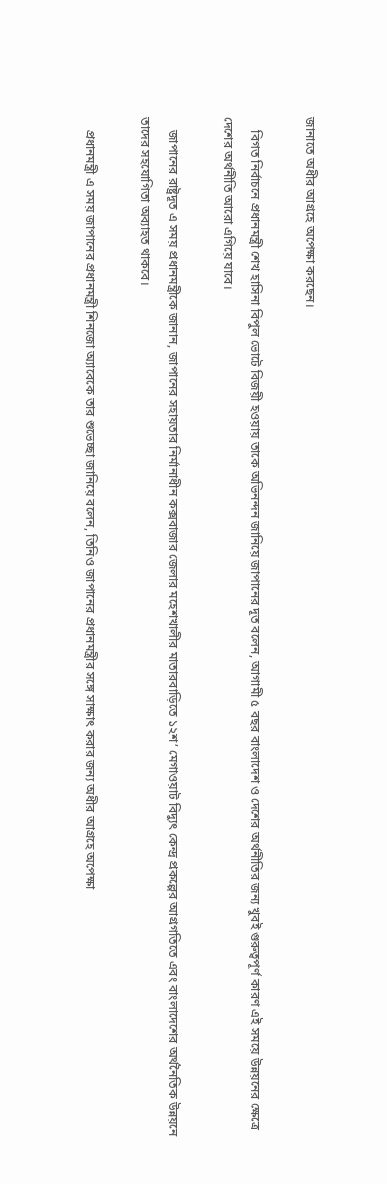জানাতে অধীর আগ্রহে অপেক্ষা করছেন।

    বিগত নির্বাচনে প্রধানমন্ত্রী শেখ হাসিনা বিপুল ভোটে বিজয়ী হওয়ায় তাকে অভিনন্দন জানিয়ে জাপানের দূত বলেন, আগামী ৫ বছর বাংলাদেশ ও দেশের অর্থনীতির জন্য খুবই গুরুত্বপূর্ণ কারণ এই সময়ে উন্নয়নের ক্ষেত্রে দেশের অর্থনীতি আরো এগিয়ে যাবে।

    জাপানের রাষ্ট্রদূত এ সময় প্রধানমন্ত্রীকে জানান, জাপানের সহায়তার নির্মানাধীন কক্সবাজার জেলার মহেশখালীর মাতারবাড়িতে ১২শ’ মেগাওয়াট বিদ্যুৎ কেন্দ্র প্রকল্পের আগ্রগতিতে এবং বাংলাদেশের অর্থনৈতিক উন্নয়নে তাদের সহযোগিতা অব্যাহত থাকবে।

    প্রধানমন্ত্রী এ সময় জাপানের প্রধানমন্ত্রী শিনজো অ্যাবেকে তার শুভেচ্ছা জানিয়ে বলেন, তিনিও জাপানের প্রধানমন্ত্রীর সঙ্গে সাক্ষাৎ করার জন্য অধীর আগ্রহে অপেক্ষা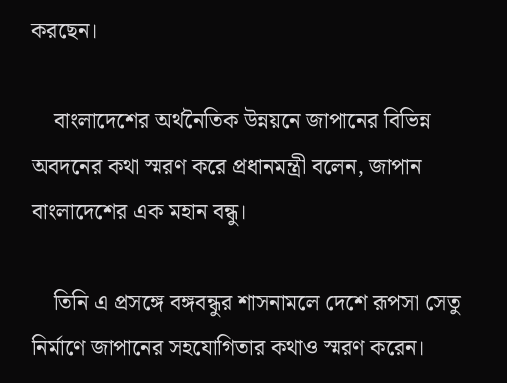করছেন।

    বাংলাদেশের অর্থনৈতিক উন্নয়নে জাপানের বিভিন্ন অবদনের কথা স্মরণ করে প্রধানমন্ত্রী বলেন, জাপান বাংলাদেশের এক মহান বন্ধু।

    তিনি এ প্রসঙ্গে বঙ্গবন্ধুর শাসনামলে দেশে রূপসা সেতু নির্মাণে জাপানের সহযোগিতার কথাও স্মরণ করেন।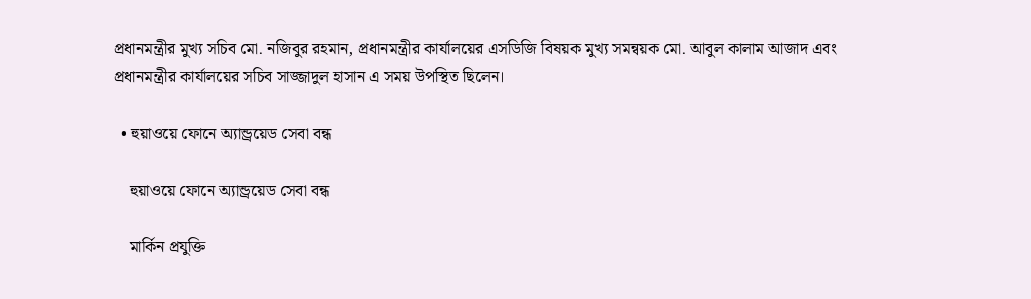প্রধানমন্ত্রীর মুখ্য সচিব মো. নজিবুর রহমান, প্রধানমন্ত্রীর কার্যালয়ের এসডিজি বিষয়ক মুখ্য সমন্বয়ক মো. আবুল কালাম আজাদ এবং প্রধানমন্ত্রীর কার্যালয়ের সচিব সাজ্জাদুল হাসান এ সময় উপস্থিত ছিলেন।

  • হুয়াওয়ে ফোনে অ্যান্ড্রয়েড সেবা বন্ধ

    হুয়াওয়ে ফোনে অ্যান্ড্রয়েড সেবা বন্ধ

    মার্কিন প্রযুক্তি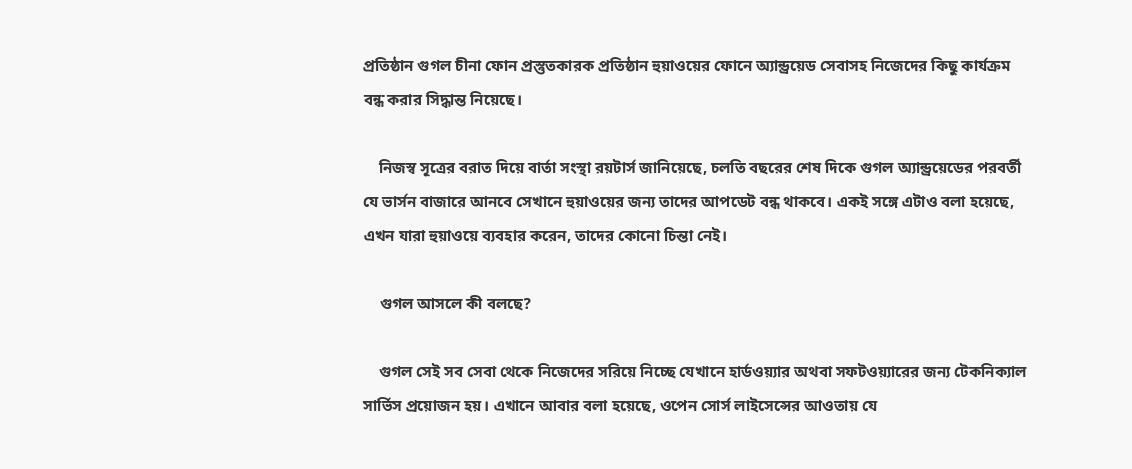প্রতিষ্ঠান গুগল চীনা ফোন প্রস্তুতকারক প্রতিষ্ঠান হুয়াওয়ের ফোনে অ্যান্ড্রয়েড সেবাসহ নিজেদের কিছু কার্যক্রম বন্ধ করার সিদ্ধান্ত নিয়েছে।

    নিজস্ব সূত্রের বরাত দিয়ে বার্তা সংস্থা রয়টার্স জানিয়েছে, চলতি বছরের শেষ দিকে গুগল অ্যান্ড্রয়েডের পরবর্তী যে ভার্সন বাজারে আনবে সেখানে হুয়াওয়ের জন্য তাদের আপডেট বন্ধ থাকবে। একই সঙ্গে এটাও বলা হয়েছে, এখন যারা হুয়াওয়ে ব্যবহার করেন, তাদের কোনো চিন্তা নেই।

    গুগল আসলে কী বলছে?

    গুগল সেই সব সেবা থেকে নিজেদের সরিয়ে নিচ্ছে যেখানে হার্ডওয়্যার অথবা সফটওয়্যারের জন্য টেকনিক্যাল সার্ভিস প্রয়োজন হয়। এখানে আবার বলা হয়েছে, ওপেন সোর্স লাইসেন্সের আওতায় যে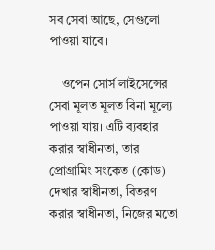সব সেবা আছে, সেগুলো পাওয়া যাবে।

    ওপেন সোর্স লাইসেন্সের সেবা মূলত ‍মূলত বিনা মূল্যে পাওয়া যায়। এটি ব্যবহার করার স্বাধীনতা, তার প্রোগ্রামিং সংকেত (কোড) দেখার স্বাধীনতা, বিতরণ করার স্বাধীনতা, নিজের মতো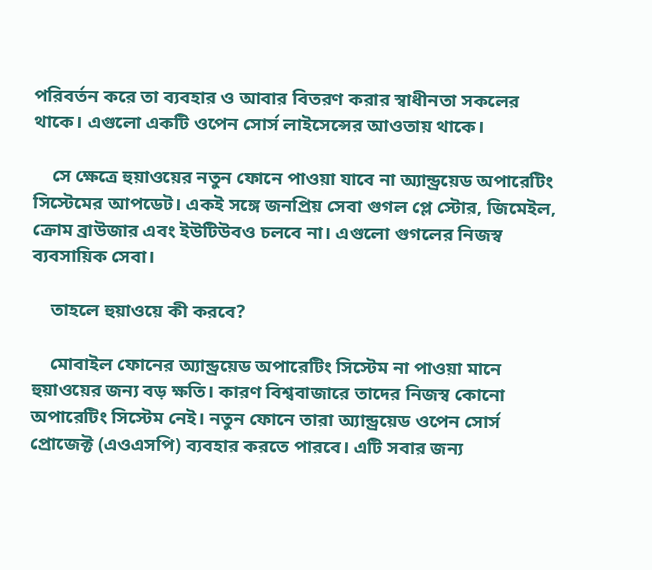পরিবর্তন করে তা ব্যবহার ও আবার বিতরণ করার স্বাধীনতা সকলের থাকে। এগুলো একটি ওপেন সোর্স লাইসেন্সের আওতায় থাকে।

    সে ক্ষেত্রে হুয়াওয়ের নতুন ফোনে পাওয়া যাবে না অ্যান্ড্রয়েড অপারেটিং সিস্টেমের আপডেট। একই সঙ্গে জনপ্রিয় সেবা গুগল প্লে স্টোর, জিমেইল, ক্রোম ব্রাউজার এবং ইউটিউবও চলবে না। এগুলো গুগলের নিজস্ব ব্যবসায়িক সেবা।

    তাহলে হুয়াওয়ে কী করবে?

    মোবাইল ফোনের অ্যান্ড্রয়েড অপারেটিং সিস্টেম না পাওয়া মানে হুয়াওয়ের জন্য বড় ক্ষতি। কারণ বিশ্ববাজারে তাদের নিজস্ব কোনো অপারেটিং সিস্টেম নেই। নতুন ফোনে তারা অ্যান্ড্রয়েড ওপেন সোর্স প্রোজেক্ট (এওএসপি) ব্যবহার করতে পারবে। এটি সবার জন্য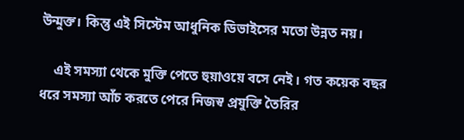উন্মুক্ত। কিন্তু এই সিস্টেম আধুনিক ডিভাইসের মতো উন্নত নয়।

    এই সমস্যা থেকে মুক্তি পেতে হুয়াওয়ে বসে নেই। গত কয়েক বছর ধরে সমস্যা আঁচ করতে পেরে নিজস্ব প্রযুক্তি তৈরির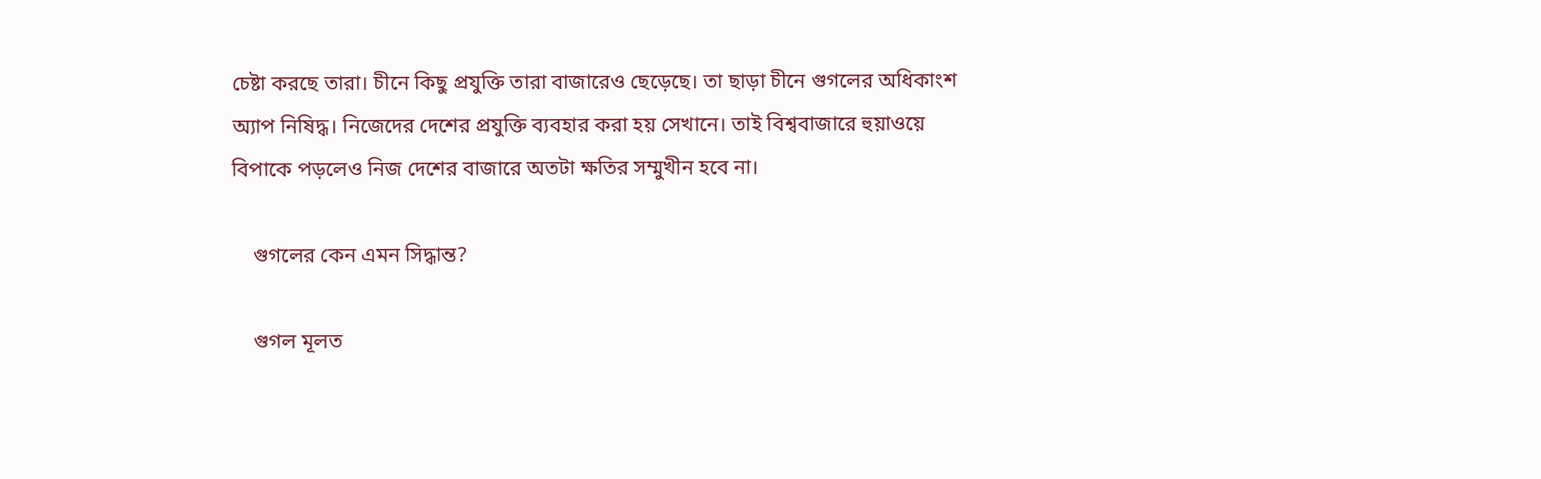চেষ্টা করছে তারা। চীনে কিছু প্রযুক্তি তারা বাজারেও ছেড়েছে। তা ছাড়া চীনে গুগলের অধিকাংশ অ্যাপ নিষিদ্ধ। নিজেদের দেশের প্রযুক্তি ব্যবহার করা হয় সেখানে। তাই বিশ্ববাজারে হুয়াওয়ে বিপাকে পড়লেও নিজ দেশের বাজারে অতটা ক্ষতির সম্মুখীন হবে না।

    গুগলের কেন এমন সিদ্ধান্ত?

    গুগল মূলত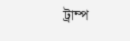ট্রাম্প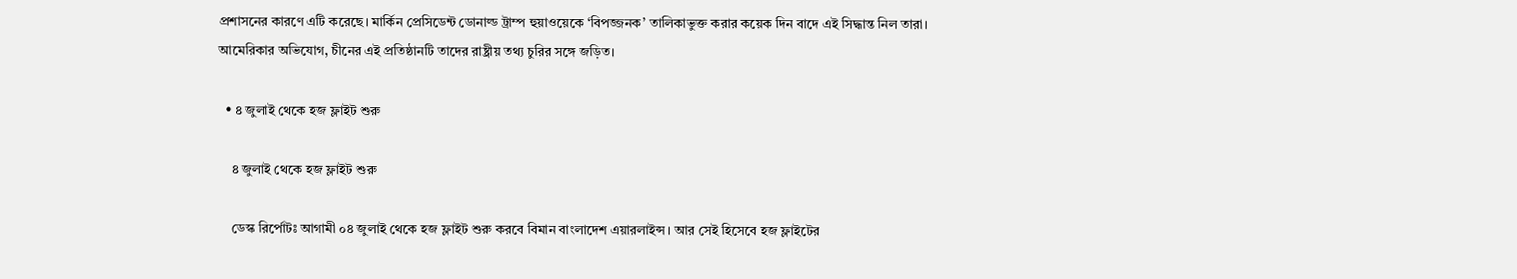প্রশাসনের কারণে এটি করেছে। মার্কিন প্রেসিডেন্ট ডোনাল্ড ট্রাম্প হুয়াওয়েকে ‘বিপজ্জনক’ তালিকাভুক্ত করার কয়েক দিন বাদে এই সিদ্ধান্ত নিল তারা। আমেরিকার অভিযোগ, চীনের এই প্রতিষ্ঠানটি তাদের রাষ্ট্রীয় তথ্য চুরির সঙ্গে জড়িত।

  • ৪ জুলাই থেকে হজ ফ্লাইট শুরু

    ৪ জুলাই থেকে হজ ফ্লাইট শুরু

    ডেস্ক রির্পোটঃ আগামী ০৪ জুলাই থেকে হজ ফ্লাইট শুরু করবে বিমান বাংলাদেশ এয়ারলাইন্স। আর সেই হিসেবে হজ ফ্লাইটের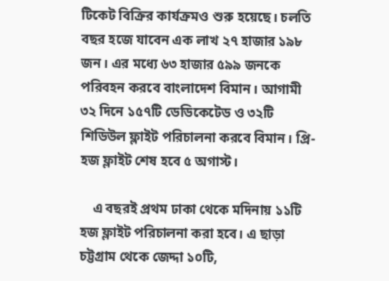টিকেট বিক্রির কার্যক্রমও শুরু হয়েছে। চলতি বছর হজে যাবেন এক লাখ ২৭ হাজার ১৯৮ জন। এর মধ্যে ৬৩ হাজার ৫৯৯ জনকে পরিবহন করবে বাংলাদেশ বিমান। আগামী ৩২ দিনে ১৫৭টি ডেডিকেটেড ও ৩২টি শিডিউল ফ্লাইট পরিচালনা করবে বিমান। প্রি-হজ ফ্লাইট শেষ হবে ৫ অগাস্ট।

    এ বছরই প্রথম ঢাকা থেকে মদিনায় ১১টি হজ ফ্লাইট পরিচালনা করা হবে। এ ছাড়া চট্টগ্রাম থেকে জেদ্দা ১০টি,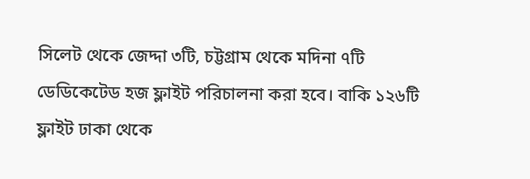সিলেট থেকে জেদ্দা ৩টি, চট্টগ্রাম থেকে মদিনা ৭টি ডেডিকেটেড হজ ফ্লাইট পরিচালনা করা হবে। বাকি ১২৬টি ফ্লাইট ঢাকা থেকে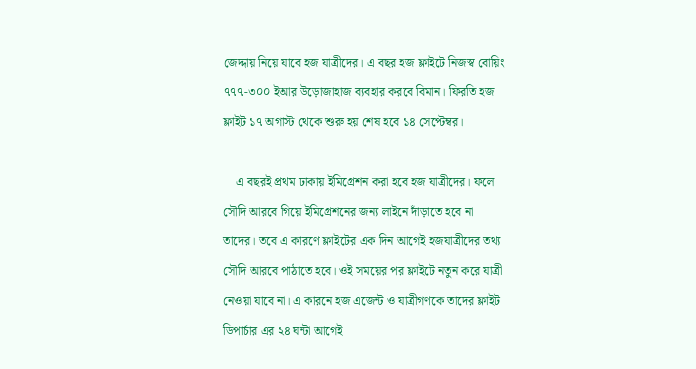জেদ্দায় নিয়ে যাবে হজ যাত্রীদের। এ বছর হজ ফ্লাইটে নিজস্ব বোয়িং ৭৭৭-৩০০ ইআর উড়োজাহাজ ব্যবহার করবে বিমান। ফিরতি হজ ফ্লাইট ১৭ অগাস্ট থেকে শুরু হয় শেষ হবে ১৪ সেপ্টেম্বর।

    এ বছরই প্রথম ঢাকায় ইমিগ্রেশন করা হবে হজ যাত্রীদের। ফলে সৌদি আরবে গিয়ে ইমিগ্রেশনের জন্য লাইনে দাঁড়াতে হবে না তাদের। তবে এ কারণে ফ্লাইটের এক দিন আগেই হজযাত্রীদের তথ্য সৌদি আরবে পাঠাতে হবে। ওই সময়ের পর ফ্লাইটে নতুন করে যাত্রী নেওয়া যাবে না। এ কারনে হজ এজেন্ট ও যাত্রীগণকে তাদের ফ্লাইট ডিপার্চার এর ২৪ ঘন্টা আগেই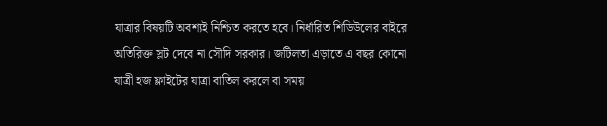যাত্রার বিষয়টি অবশ্যই নিশ্চিত করতে হবে। নির্ধারিত শিডিউলের বাইরে অতিরিক্ত স্লট দেবে না সৌদি সরকার। জটিলতা এড়াতে এ বছর কোনো যাত্রী হজ ফ্লাইটের যাত্রা বাতিল করলে বা সময়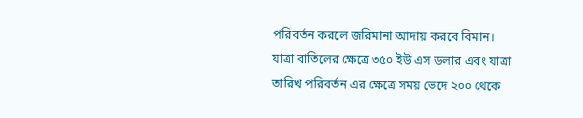পরিবর্তন করলে জরিমানা আদায় করবে বিমান। যাত্রা বাতিলের ক্ষেত্রে ৩৫০ ইউ এস ডলার এবং যাত্রা তারিখ পরিবর্তন এর ক্ষেত্রে সময় ভেদে ২০০ থেকে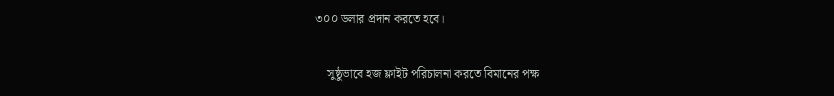৩০০ ডলার প্রদান করতে হবে।

    সুষ্ঠুভাবে হজ ফ্লাইট পরিচালনা করতে বিমানের পক্ষ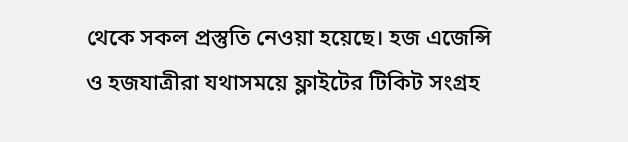থেকে সকল প্রস্তুতি নেওয়া হয়েছে। হজ এজেন্সি ও হজযাত্রীরা যথাসময়ে ফ্লাইটের টিকিট সংগ্রহ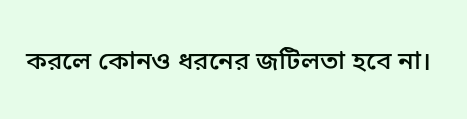করলে কোনও ধরনের জটিলতা হবে না।